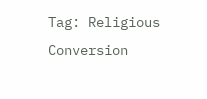Tag: Religious Conversion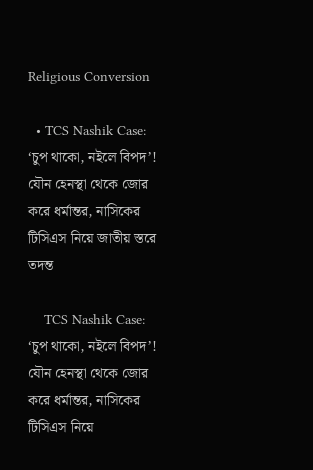Religious Conversion

  • TCS Nashik Case: ‘চুপ থাকো, নইলে বিপদ’! যৌন হেনস্থা থেকে জোর করে ধর্মান্তর, নাসিকের টিসিএস নিয়ে জাতীয় স্তরে তদন্ত

    TCS Nashik Case: ‘চুপ থাকো, নইলে বিপদ’! যৌন হেনস্থা থেকে জোর করে ধর্মান্তর, নাসিকের টিসিএস নিয়ে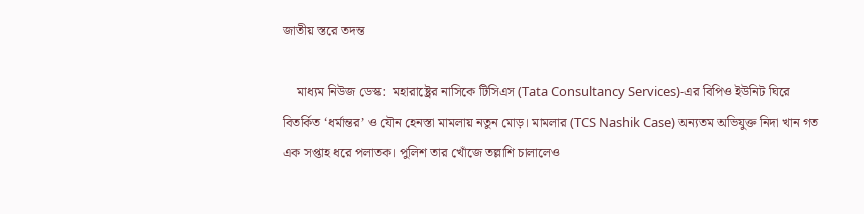জাতীয় স্তরে তদন্ত

    মাধ্যম নিউজ ডেস্ক:  মহারাষ্ট্রের নাসিকে টিসিএস (Tata Consultancy Services)-এর বিপিও ইউনিট ঘিরে বিতর্কিত ‘ধর্মান্তর’ ও যৌন হেনস্তা মামলায় নতুন মোড়। মামলার (TCS Nashik Case) অন্যতম অভিযুক্ত নিদা খান গত এক সপ্তাহ ধরে পলাতক। পুলিশ তার খোঁজে তল্লাশি চালালেও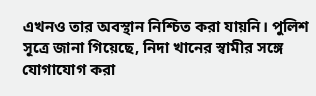এখনও তার অবস্থান নিশ্চিত করা যায়নি। পুলিশ সূত্রে জানা গিয়েছে, নিদা খানের স্বামীর সঙ্গে যোগাযোগ করা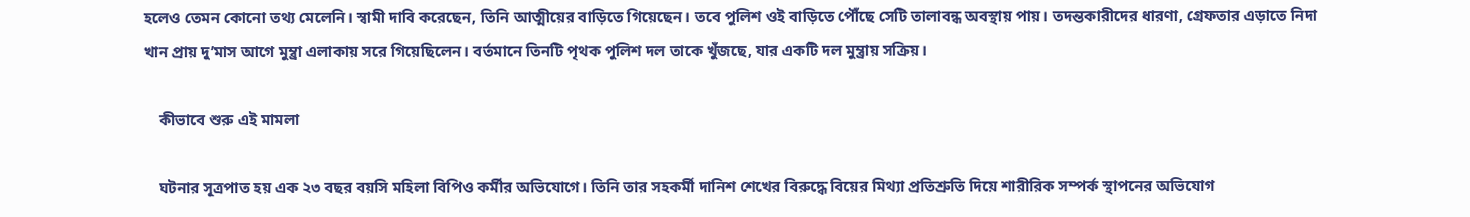হলেও তেমন কোনো তথ্য মেলেনি। স্বামী দাবি করেছেন, তিনি আত্মীয়ের বাড়িতে গিয়েছেন। তবে পুলিশ ওই বাড়িতে পৌঁছে সেটি তালাবন্ধ অবস্থায় পায়। তদন্তকারীদের ধারণা, গ্রেফতার এড়াতে নিদা খান প্রায় দু’মাস আগে মুম্ব্রা এলাকায় সরে গিয়েছিলেন। বর্তমানে তিনটি পৃথক পুলিশ দল তাকে খুঁজছে, যার একটি দল মুম্ব্রায় সক্রিয়।

    কীভাবে শুরু এই মামলা

    ঘটনার সূত্রপাত হয় এক ২৩ বছর বয়সি মহিলা বিপিও কর্মীর অভিযোগে। তিনি তার সহকর্মী দানিশ শেখের বিরুদ্ধে বিয়ের মিথ্যা প্রতিশ্রুতি দিয়ে শারীরিক সম্পর্ক স্থাপনের অভিযোগ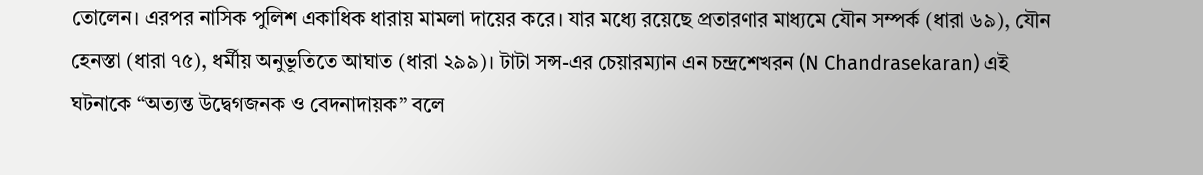তোলেন। এরপর নাসিক পুলিশ একাধিক ধারায় মামলা দায়ের করে। যার মধ্যে রয়েছে প্রতারণার মাধ্যমে যৌন সম্পর্ক (ধারা ৬৯), যৌন হেনস্তা (ধারা ৭৫), ধর্মীয় অনুভূতিতে আঘাত (ধারা ২৯৯)। টাটা সন্স-এর চেয়ারম্যান এন চন্দ্রশেখরন (N Chandrasekaran) এই ঘটনাকে “অত্যন্ত উদ্বেগজনক ও বেদনাদায়ক” বলে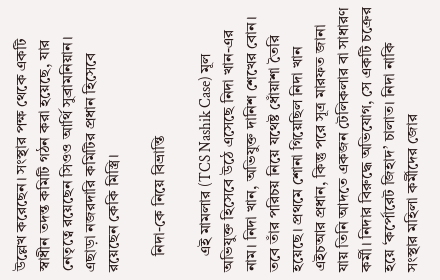উল্লেখ করেছেন। সংস্থার পক্ষ থেকে একটি স্বাধীন তদন্ত কমিটি গঠন করা হয়েছে, যার নেতৃত্বে রয়েছেন সিওও আর্থি সুব্রামনিয়ান। এছাড়া নজরদারি কমিটির প্রধান হিসেবে রয়েছেন কেকি মিস্ত্রি।

    নিদা-কে নিয়ে বিভ্রান্তি

    এই মামলার (TCS Nashik Case) মূল অভিযুক্ত হিসেবে উঠে এসেছে নিদা খান-এর নাম। নিদা খান, অভিযুক্ত দানিশ শেখের বোন। তবে তাঁর পরিচয় নিয়ে যথেষ্ট ধোঁয়াশা তৈরি হয়েছে। প্রথমে শোনা গিয়েছিল নিদা খান এইচআর প্রধান, কিন্তু পরে সূত্র মারফত জানা যায় তিনি আদতে একজন টেলিকলার বা সাধারণ কর্মী। নিদার বিরুদ্ধে অভিযোগ, সে একটি চক্রের হয়ে ‘কর্পোরেট জিহাদ’ চালাত। নিদা নাকি সংস্থার মহিলা কর্মীদের জোর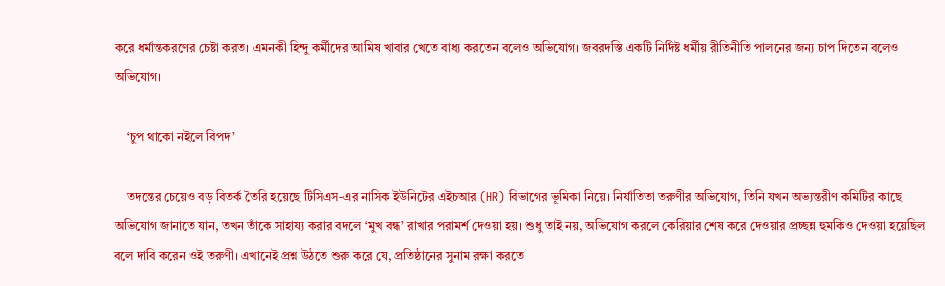করে ধর্মান্তকরণের চেষ্টা করত। এমনকী হিন্দু কর্মীদের আমিষ খাবার খেতে বাধ্য করতেন বলেও অভিযোগ। জবরদস্তি একটি নির্দিষ্ট ধর্মীয় রীতিনীতি পালনের জন্য চাপ দিতেন বলেও অভিযোগ।

    ‘চুপ থাকো নইলে বিপদ’

    তদন্তের চেয়েও বড় বিতর্ক তৈরি হয়েছে টিসিএস-এর নাসিক ইউনিটের এইচআর (HR) বিভাগের ভূমিকা নিয়ে। নির্যাতিতা তরুণীর অভিযোগ, তিনি যখন অভ্যন্তরীণ কমিটির কাছে অভিযোগ জানাতে যান, তখন তাঁকে সাহায্য করার বদলে ‘মুখ বন্ধ’ রাখার পরামর্শ দেওয়া হয়। শুধু তাই নয়, অভিযোগ করলে কেরিয়ার শেষ করে দেওয়ার প্রচ্ছন্ন হুমকিও দেওয়া হয়েছিল বলে দাবি করেন ওই তরুণী। এখানেই প্রশ্ন উঠতে শুরু করে যে, প্রতিষ্ঠানের সুনাম রক্ষা করতে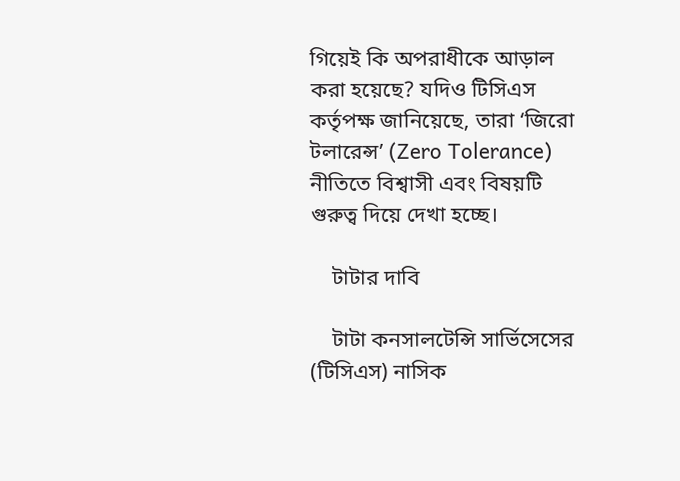গিয়েই কি অপরাধীকে আড়াল করা হয়েছে? যদিও টিসিএস কর্তৃপক্ষ জানিয়েছে, তারা ‘জিরো টলারেন্স’ (Zero Tolerance) নীতিতে বিশ্বাসী এবং বিষয়টি গুরুত্ব দিয়ে দেখা হচ্ছে।

    টাটার দাবি

    টাটা কনসালটেন্সি সার্ভিসেসের (টিসিএস) নাসিক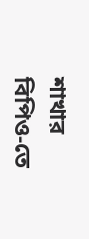শাখার বিপিও-তে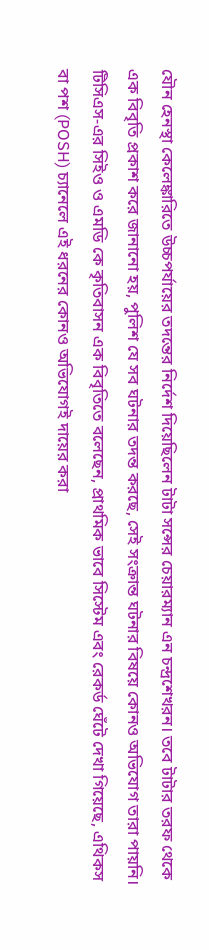যৌন হেনস্থা কেলেঙ্কারিতে উচ্চপর্যায়ের তদন্তের নির্দেশ দিয়েছিলেন টাটা সন্সের চেয়ারম্যান এন চন্দ্রশেখরন। তবে টাটার তরফ থেকে এক বিবৃতি প্রকাশ করে জানানো হয়, পুলিশ যে সব ঘটনার তদন্ত করছে, সেই সংক্রান্ত ঘটনার বিষয়ে কোনও অভিযোগ তারা পায়নি। টিসিএস-এর সিইও ও এমডি কে কৃতিবাসন এক বিবৃতিতে বলেছেন, প্রাথমিক ভাবে সিস্টেম এবং রেকর্ড ঘেঁটে দেখা গিয়েছে, এথিকস বা পশ (POSH) চ্যানেলে এই ধরনের কোনও অভিযোগই দায়ের করা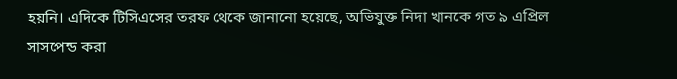হয়নি। এদিকে টিসিএসের তরফ থেকে জানানো হয়েছে, অভিযুক্ত নিদা খানকে গত ৯ এপ্রিল সাসপেন্ড করা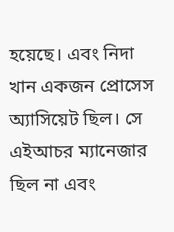হয়েছে। এবং নিদা খান একজন প্রোসেস অ্যাসিয়েট ছিল। সে এইআচর ম্যানেজার ছিল না এবং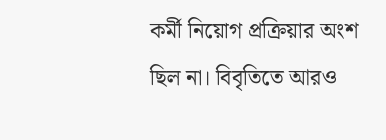কর্মী নিয়োগ প্রক্রিয়ার অংশ ছিল না। বিবৃতিতে আরও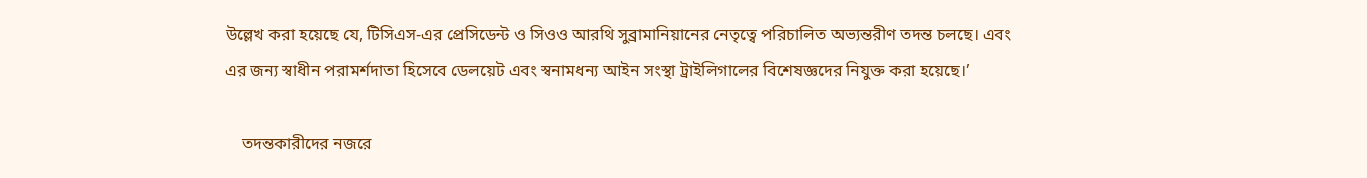উল্লেখ করা হয়েছে যে, টিসিএস-এর প্রেসিডেন্ট ও সিওও আরথি সুব্রামানিয়ানের নেতৃত্বে পরিচালিত অভ্যন্তরীণ তদন্ত চলছে। এবং এর জন্য স্বাধীন পরামর্শদাতা হিসেবে ডেলয়েট এবং স্বনামধন্য আইন সংস্থা ট্রাইলিগালের বিশেষজ্ঞদের নিযুক্ত করা হয়েছে।’

    তদন্তকারীদের নজরে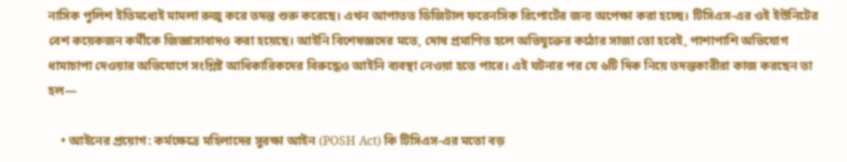নাসিক পুলিশ ইতিমধ্যেই মামলা রুজু করে তদন্ত শুরু করেছে। এখন আপাতত ডিজিটাল ফরেনসিক রিপোর্টের জন্য অপেক্ষা করা হচ্ছে। টিসিএস-এর ওই ইউনিটের বেশ কয়েকজন কর্মীকে জিজ্ঞাসাবাদও করা হয়েছে। আইনি বিশেষজ্ঞদের মতে, দোষ প্রমাণিত হলে অভিযুক্তের কঠোর সাজা তো হবেই, পাশাপাশি অভিযোগ ধামাচাপা দেওয়ার অভিযোগে সংশ্লিষ্ট আধিকারিকদের বিরুদ্ধেও আইনি ব্যবস্থা নেওয়া হতে পারে। এই ঘটনার পর যে ৬টি দিক নিয়ে তদন্তকারীরা কাজ করছেন তা হল—

    • আইনের প্রয়োগ: কর্মক্ষেত্রে মহিলাদের সুরক্ষা আইন (POSH Act) কি টিসিএস-এর মতো বড়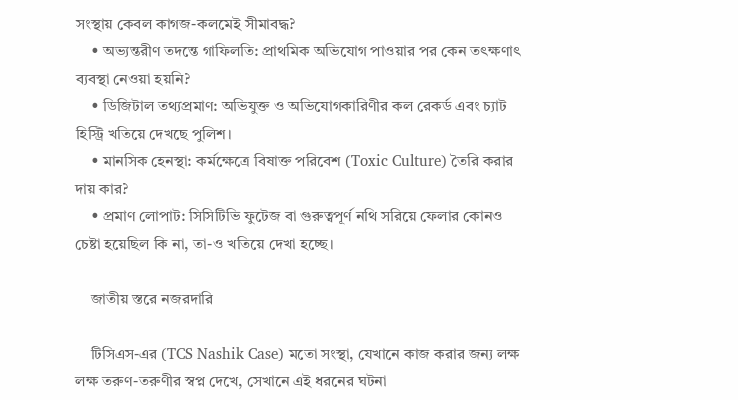সংস্থায় কেবল কাগজ-কলমেই সীমাবদ্ধ?
    • অভ্যন্তরীণ তদন্তে গাফিলতি: প্রাথমিক অভিযোগ পাওয়ার পর কেন তৎক্ষণাৎ ব্যবস্থা নেওয়া হয়নি?
    • ডিজিটাল তথ্যপ্রমাণ: অভিযুক্ত ও অভিযোগকারিণীর কল রেকর্ড এবং চ্যাট হিস্ট্রি খতিয়ে দেখছে পুলিশ।
    • মানসিক হেনস্থা: কর্মক্ষেত্রে বিষাক্ত পরিবেশ (Toxic Culture) তৈরি করার দায় কার?
    • প্রমাণ লোপাট: সিসিটিভি ফুটেজ বা গুরুত্বপূর্ণ নথি সরিয়ে ফেলার কোনও চেষ্টা হয়েছিল কি না, তা-ও খতিয়ে দেখা হচ্ছে।

    জাতীয় স্তরে নজরদারি

    টিসিএস-এর (TCS Nashik Case) মতো সংস্থা, যেখানে কাজ করার জন্য লক্ষ লক্ষ তরুণ-তরুণীর স্বপ্ন দেখে, সেখানে এই ধরনের ঘটনা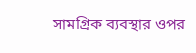সামগ্রিক ব্যবস্থার ওপর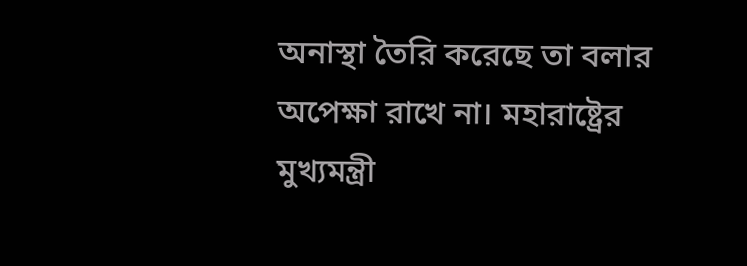অনাস্থা তৈরি করেছে তা বলার অপেক্ষা রাখে না। মহারাষ্ট্রের মুখ্যমন্ত্রী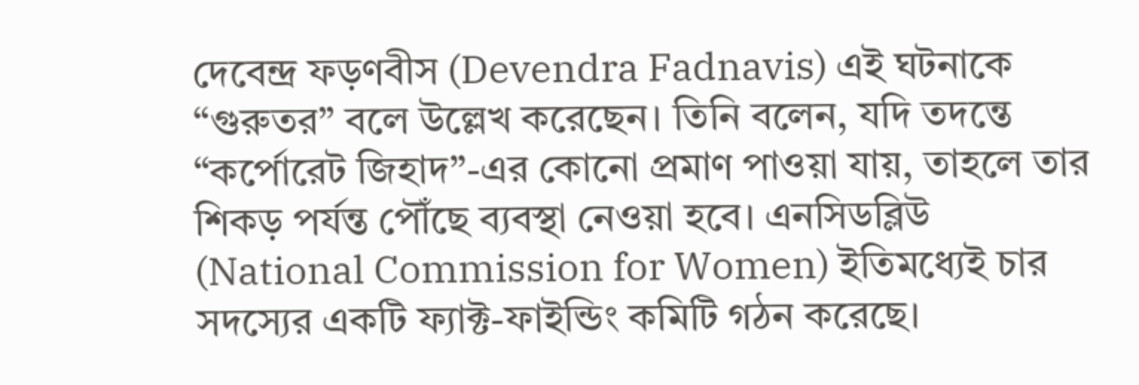দেবেন্দ্র ফড়ণবীস (Devendra Fadnavis) এই ঘটনাকে “গুরুতর” বলে উল্লেখ করেছেন। তিনি বলেন, যদি তদন্তে “কর্পোরেট জিহাদ”-এর কোনো প্রমাণ পাওয়া যায়, তাহলে তার শিকড় পর্যন্ত পৌঁছে ব্যবস্থা নেওয়া হবে। এনসিডব্লিউ (National Commission for Women) ইতিমধ্যেই চার সদস্যের একটি ফ্যাক্ট-ফাইন্ডিং কমিটি গঠন করেছে।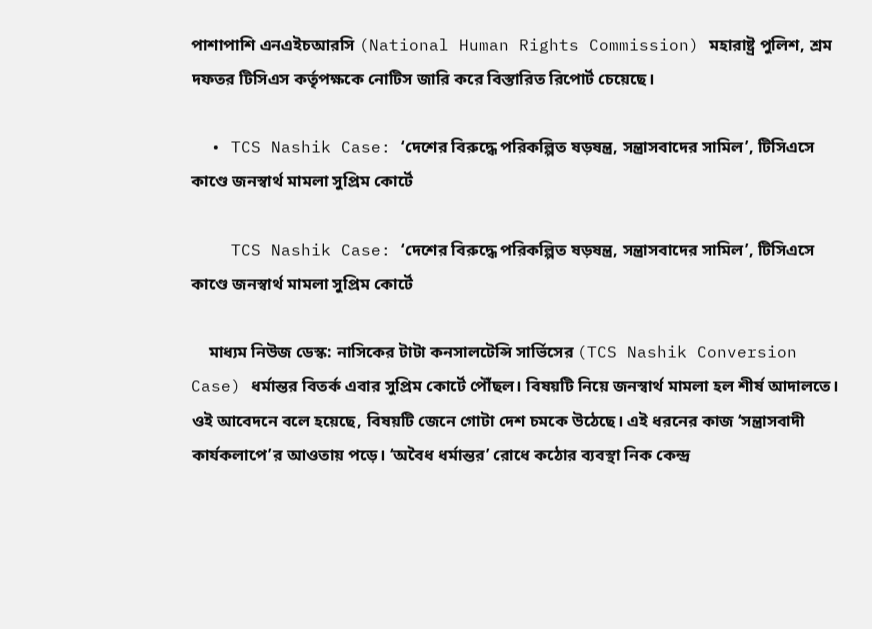পাশাপাশি এনএইচআরসি (National Human Rights Commission) মহারাষ্ট্র পুলিশ, শ্রম দফতর টিসিএস কর্তৃপক্ষকে নোটিস জারি করে বিস্তারিত রিপোর্ট চেয়েছে।

  • TCS Nashik Case: ‘দেশের বিরুদ্ধে পরিকল্পিত ষড়ষন্ত্র, সন্ত্রাসবাদের সামিল’, টিসিএসে কাণ্ডে জনস্বার্থ মামলা সুপ্রিম কোর্টে

    TCS Nashik Case: ‘দেশের বিরুদ্ধে পরিকল্পিত ষড়ষন্ত্র, সন্ত্রাসবাদের সামিল’, টিসিএসে কাণ্ডে জনস্বার্থ মামলা সুপ্রিম কোর্টে

    মাধ্যম নিউজ ডেস্ক: নাসিকের টাটা কনসালটেন্সি সার্ভিসের (TCS Nashik Conversion Case) ধর্মান্তর বিতর্ক এবার সুপ্রিম কোর্টে পৌঁছল। বিষয়টি নিয়ে জনস্বার্থ মামলা হল শীর্ষ আদালতে। ওই আবেদনে বলে হয়েছে, বিষয়টি জেনে গোটা দেশ চমকে উঠেছে। এই ধরনের কাজ ‘সন্ত্রাসবাদী কার্যকলাপে’র আওতায় পড়ে। ‘অবৈধ ধর্মান্তর’ রোধে কঠোর ব্যবস্থা নিক কেন্দ্র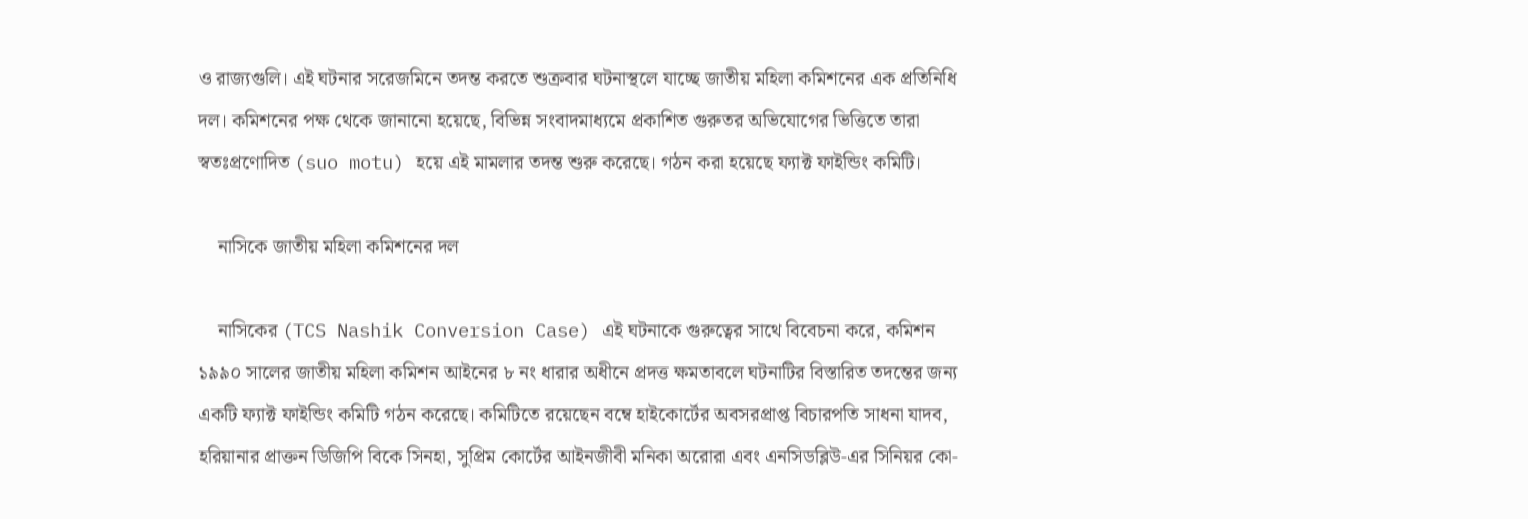ও রাজ্যগুলি। এই ঘটনার সরেজমিনে তদন্ত করতে শুক্রবার ঘটনাস্থলে যাচ্ছে জাতীয় মহিলা কমিশনের এক প্রতিনিধি দল। কমিশনের পক্ষ থেকে জানানো হয়েছে, বিভিন্ন সংবাদমাধ্যমে প্রকাশিত গুরুতর অভিযোগের ভিত্তিতে তারা স্বতঃপ্রণোদিত (suo motu) হয়ে এই মামলার তদন্ত শুরু করেছে। গঠন করা হয়েছে ফ্যাক্ট ফাইন্ডিং কমিটি।

    নাসিকে জাতীয় মহিলা কমিশনের দল

    নাসিকের (TCS Nashik Conversion Case) এই ঘটনাকে গুরুত্বের সাথে বিবেচনা করে, কমিশন ১৯৯০ সালের জাতীয় মহিলা কমিশন আইনের ৮ নং ধারার অধীনে প্রদত্ত ক্ষমতাবলে ঘটনাটির বিস্তারিত তদন্তের জন্য একটি ফ্যাক্ট ফাইন্ডিং কমিটি গঠন করেছে। কমিটিতে রয়েছেন বম্বে হাইকোর্টের অবসরপ্রাপ্ত বিচারপতি সাধনা যাদব, হরিয়ানার প্রাক্তন ডিজিপি বিকে সিনহা, সুপ্রিম কোর্টের আইনজীবী মনিকা অরোরা এবং এনসিডব্লিউ-এর সিনিয়র কো-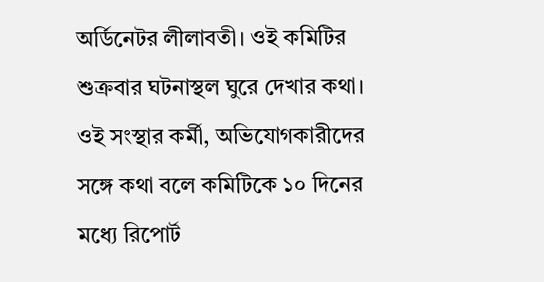অর্ডিনেটর লীলাবতী। ওই কমিটির শুক্রবার ঘটনাস্থল ঘুরে দেখার কথা। ওই সংস্থার কর্মী, অভিযোগকারীদের সঙ্গে কথা বলে কমিটিকে ১০ দিনের মধ্যে রিপোর্ট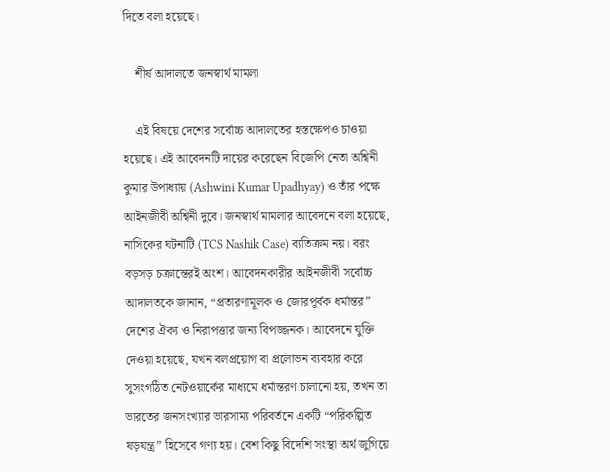দিতে বলা হয়েছে।

    শীর্ষ আদালতে জনস্বার্থ মামলা

    এই বিষয়ে দেশের সর্বোচ্চ আদালতের হস্তক্ষেপও চাওয়া হয়েছে। এই আবেদনটি দায়ের করেছেন বিজেপি নেতা অশ্বিনী কুমার উপাধ্যায় (Ashwini Kumar Upadhyay) ও তাঁর পক্ষে আইনজীবী অশ্বিনী দুবে। জনস্বার্থ মামলার আবেদনে বলা হয়েছে, নাসিকের ঘটনাটি (TCS Nashik Case) ব্যতিক্রম নয়। বরং বড়সড় চক্রান্তেরই অংশ। আবেদনকারীর আইনজীবী সর্বোচ্চ আদালতকে জানান, “প্রতারণামূলক ও জোরপূর্বক ধর্মান্তর” দেশের ঐক্য ও নিরাপত্তার জন্য বিপজ্জনক। আবেদনে যুক্তি দেওয়া হয়েছে, যখন বলপ্রয়োগ বা প্রলোভন ব্যবহার করে সুসংগঠিত নেটওয়ার্কের মাধ্যমে ধর্মান্তরণ চালানো হয়, তখন তা ভারতের জনসংখ্যার ভারসাম্য পরিবর্তনে একটি “পরিকল্পিত ষড়যন্ত্র” হিসেবে গণ্য হয়। বেশ কিছু বিদেশি সংস্থা অর্থ জুগিয়ে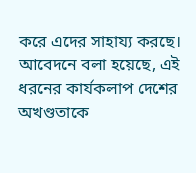করে এদের সাহায্য করছে। আবেদনে বলা হয়েছে, এই ধরনের কার্যকলাপ দেশের অখণ্ডতাকে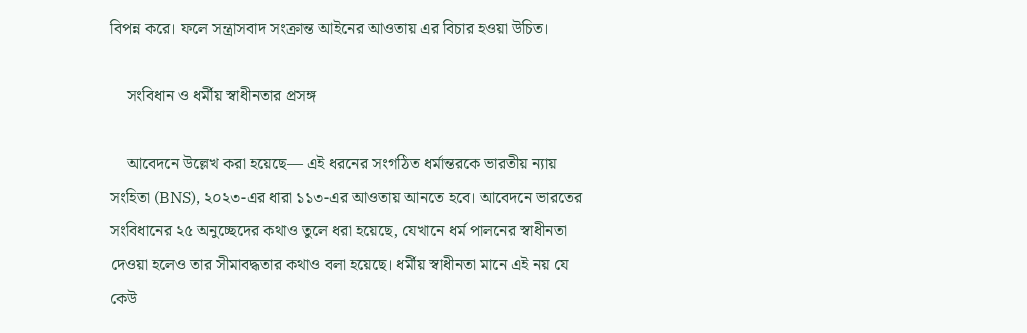বিপন্ন করে। ফলে সন্ত্রাসবাদ সংক্রান্ত আইনের আওতায় এর বিচার হওয়া উচিত।

    সংবিধান ও ধর্মীয় স্বাধীনতার প্রসঙ্গ

    আবেদনে উল্লেখ করা হয়েছে— এই ধরনের সংগঠিত ধর্মান্তরকে ভারতীয় ন্যায় সংহিতা (BNS), ২০২৩-এর ধারা ১১৩-এর আওতায় আনতে হবে। আবেদনে ভারতের সংবিধানের ২৫ অনুচ্ছেদের কথাও তুলে ধরা হয়েছে, যেখানে ধর্ম পালনের স্বাধীনতা দেওয়া হলেও তার সীমাবদ্ধতার কথাও বলা হয়েছে। ধর্মীয় স্বাধীনতা মানে এই নয় যে কেউ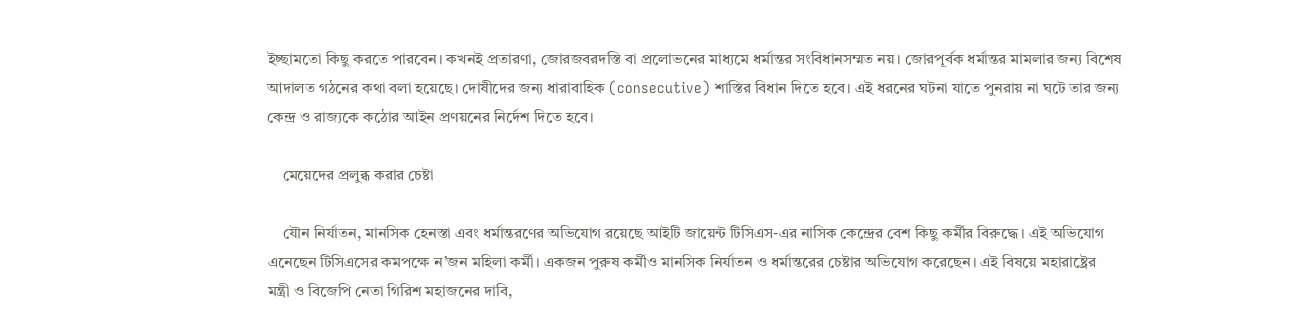ইচ্ছামতো কিছু করতে পারবেন। কখনই প্রতারণা, জোরজবরদস্তি বা প্রলোভনের মাধ্যমে ধর্মান্তর সংবিধানসম্মত নয়। জোরপূর্বক ধর্মান্তর মামলার জন্য বিশেষ আদালত গঠনের কথা বলা হয়েছে। দোষীদের জন্য ধারাবাহিক (consecutive) শাস্তির বিধান দিতে হবে। এই ধরনের ঘটনা যাতে পুনরায় না ঘটে তার জন্য কেন্দ্র ও রাজ্যকে কঠোর আইন প্রণয়নের নির্দেশ দিতে হবে।

    মেয়েদের প্রলুব্ধ করার চেষ্টা

    যৌন নির্যাতন, মানসিক হেনস্তা এবং ধর্মান্তরণের অভিযোগ রয়েছে আইটি জায়েন্ট টিসিএস-এর নাসিক কেন্দ্রের বেশ কিছু কর্মীর বিরুদ্ধে। এই অভিযোগ এনেছেন টিসিএসের কমপক্ষে ন’জন মহিলা কর্মী। একজন পুরুষ কর্মীও মানসিক নির্যাতন ও ধর্মান্তরের চেষ্টার অভিযোগ করেছেন। এই বিষয়ে মহারাষ্ট্রের মন্ত্রী ও বিজেপি নেতা গিরিশ মহাজনের দাবি,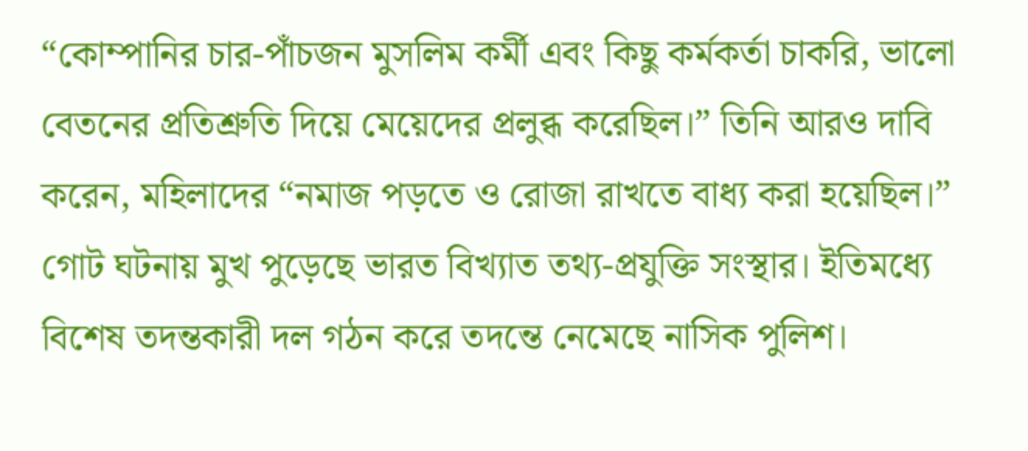“কোম্পানির চার-পাঁচজন মুসলিম কর্মী এবং কিছু কর্মকর্তা চাকরি, ভালো বেতনের প্রতিশ্রুতি দিয়ে মেয়েদের প্রলুব্ধ করেছিল।” তিনি আরও দাবি করেন, মহিলাদের “নমাজ পড়তে ও রোজা রাখতে বাধ্য করা হয়েছিল।” গোট ঘটনায় মুখ পুড়েছে ভারত বিখ্যাত তথ্য-প্রযুক্তি সংস্থার। ইতিমধ্যে বিশেষ তদন্তকারী দল গঠন করে তদন্তে নেমেছে নাসিক পুলিশ।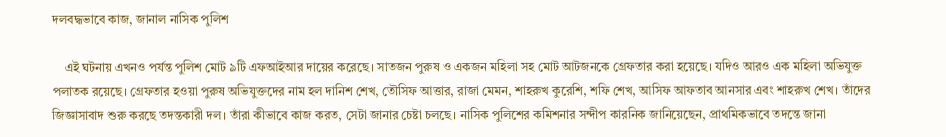দলবদ্ধভাবে কাজ, জানাল নাসিক পুলিশ

    এই ঘটনায় এখনও পর্যন্ত পুলিশ মোট ৯টি এফআইআর দায়ের করেছে। সাতজন পুরুষ ও একজন মহিলা সহ মোট আটজনকে গ্রেফতার করা হয়েছে। যদিও আরও এক মহিলা অভিযুক্ত পলাতক রয়েছে। গ্রেফতার হওয়া পুরুষ অভিযুক্তদের নাম হল দানিশ শেখ, তৌসিফ আত্তার, রাজা মেমন, শাহরুখ কুরেশি, শফি শেখ, আসিফ আফতাব আনসার এবং শাহরুখ শেখ। তাঁদের জিজ্ঞাসাবাদ শুরু করছে তদন্তকারী দল। তাঁরা কীভাবে কাজ করত, সেটা জানার চেষ্টা চলছে। নাসিক পুলিশের কমিশনার সন্দীপ কারনিক জানিয়েছেন, প্রাথমিকভাবে তদন্তে জানা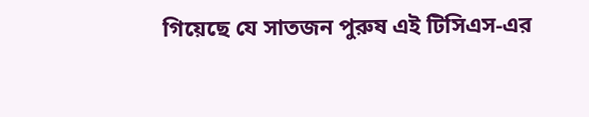গিয়েছে যে সাতজন পুরুষ এই টিসিএস-এর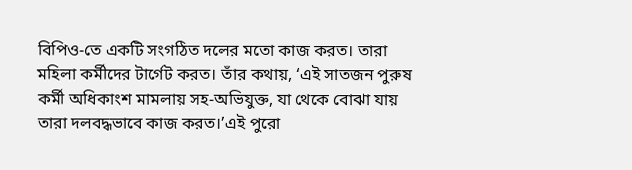বিপিও-তে একটি সংগঠিত দলের মতো কাজ করত। তারা মহিলা কর্মীদের টার্গেট করত। তাঁর কথায়, ‘এই সাতজন পুরুষ কর্মী অধিকাংশ মামলায় সহ-অভিযুক্ত, যা থেকে বোঝা যায় তারা দলবদ্ধভাবে কাজ করত।’এই পুরো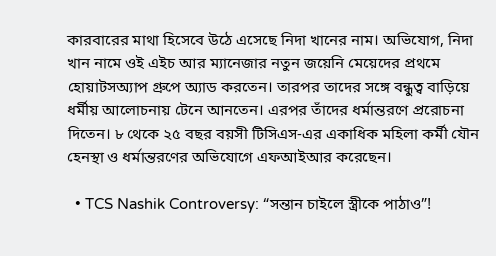কারবারের মাথা হিসেবে উঠে এসেছে নিদা খানের নাম। অভিযোগ, নিদা খান নামে ওই এইচ আর ম্যানেজার নতুন জয়েনি মেয়েদের প্রথমে হোয়াটসঅ্যাপ গ্রুপে অ্যাড করতেন। তারপর তাদের সঙ্গে বন্ধুত্ব বাড়িয়ে ধর্মীয় আলোচনায় টেনে আনতেন। এরপর তাঁদের ধর্মান্তরণে প্ররোচনা দিতেন। ৮ থেকে ২৫ বছর বয়সী টিসিএস-এর একাধিক মহিলা কর্মী যৌন হেনস্থা ও ধর্মান্তরণের অভিযোগে এফআইআর করেছেন।

  • TCS Nashik Controversy: “সন্তান চাইলে স্ত্রীকে পাঠাও”!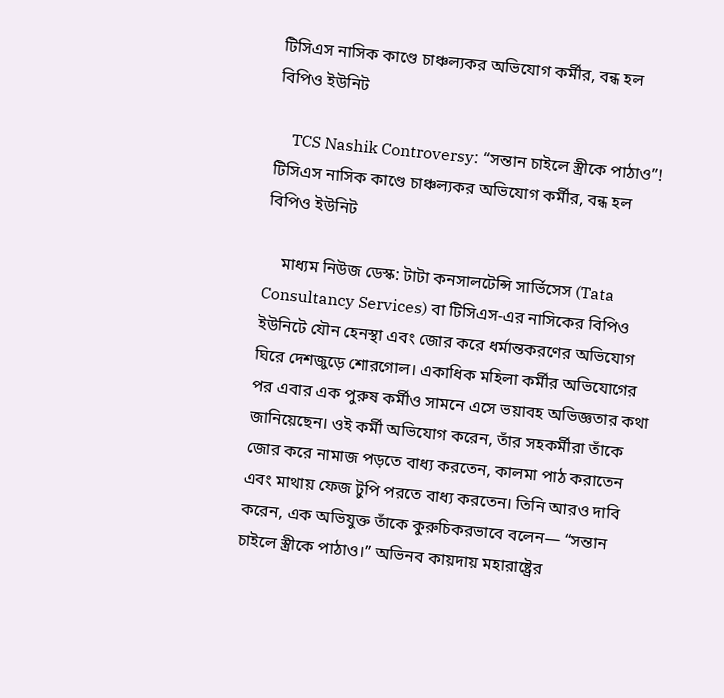টিসিএস নাসিক কাণ্ডে চাঞ্চল্যকর অভিযোগ কর্মীর, বন্ধ হল বিপিও ইউনিট

    TCS Nashik Controversy: “সন্তান চাইলে স্ত্রীকে পাঠাও”! টিসিএস নাসিক কাণ্ডে চাঞ্চল্যকর অভিযোগ কর্মীর, বন্ধ হল বিপিও ইউনিট

    মাধ্যম নিউজ ডেস্ক: টাটা কনসালটেন্সি সার্ভিসেস (Tata Consultancy Services) বা টিসিএস-এর নাসিকের বিপিও ইউনিটে যৌন হেনস্থা এবং জোর করে ধর্মান্তকরণের অভিযোগ ঘিরে দেশজুড়ে শোরগোল। একাধিক মহিলা কর্মীর অভিযোগের পর এবার এক পুরুষ কর্মীও সামনে এসে ভয়াবহ অভিজ্ঞতার কথা জানিয়েছেন। ওই কর্মী অভিযোগ করেন, তাঁর সহকর্মীরা তাঁকে জোর করে নামাজ পড়তে বাধ্য করতেন, কালমা পাঠ করাতেন এবং মাথায় ফেজ টুপি পরতে বাধ্য করতেন। তিনি আরও দাবি করেন, এক অভিযুক্ত তাঁকে কুরুচিকরভাবে বলেন— “সন্তান চাইলে স্ত্রীকে পাঠাও।” অভিনব কায়দায় মহারাষ্ট্রের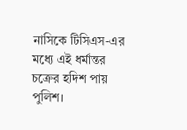নাসিকে টিসিএস-এর মধ্যে এই ধর্মান্তর চক্রের হদিশ পায় পুলিশ।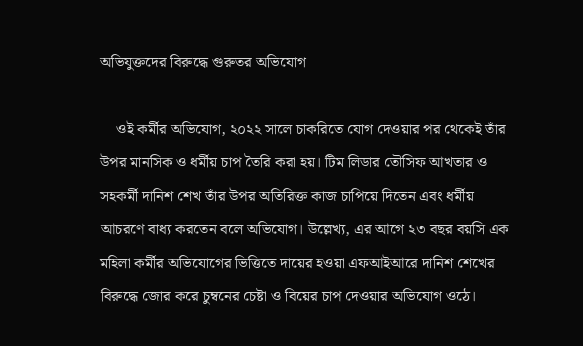অভিযুক্তদের বিরুদ্ধে গুরুতর অভিযোগ

    ওই কর্মীর অভিযোগ, ২০২২ সালে চাকরিতে যোগ দেওয়ার পর থেকেই তাঁর উপর মানসিক ও ধর্মীয় চাপ তৈরি করা হয়। টিম লিডার তৌসিফ আখতার ও সহকর্মী দানিশ শেখ তাঁর উপর অতিরিক্ত কাজ চাপিয়ে দিতেন এবং ধর্মীয় আচরণে বাধ্য করতেন বলে অভিযোগ। উল্লেখ্য, এর আগে ২৩ বছর বয়সি এক মহিলা কর্মীর অভিযোগের ভিত্তিতে দায়ের হওয়া এফআইআরে দানিশ শেখের বিরুদ্ধে জোর করে চুম্বনের চেষ্টা ও বিয়ের চাপ দেওয়ার অভিযোগ ওঠে।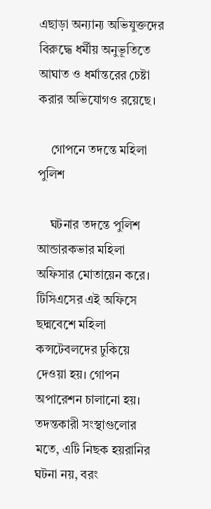এছাড়া অন্যান্য অভিযুক্তদের বিরুদ্ধে ধর্মীয় অনুভূতিতে আঘাত ও ধর্মান্তরের চেষ্টা করার অভিযোগও রয়েছে।

    গোপনে তদন্তে মহিলা পুলিশ

    ঘটনার তদন্তে পুলিশ আন্ডারকভার মহিলা অফিসার মোতায়েন করে। টিসিএসের এই অফিসে ছদ্মবেশে মহিলা কন্সটেবলদের ঢুকিয়ে দেওয়া হয়। গোপন অপারেশন চালানো হয়। তদন্তকারী সংস্থাগুলোর মতে, এটি নিছক হয়রানির ঘটনা নয়, বরং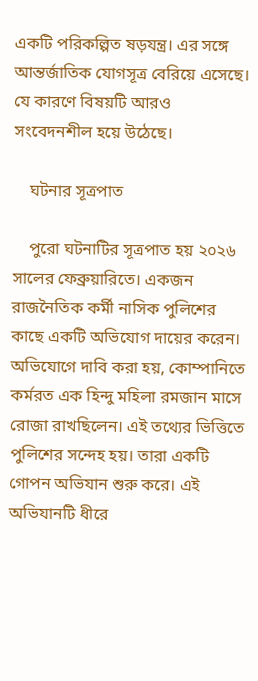একটি পরিকল্পিত ষড়যন্ত্র। এর সঙ্গে আন্তর্জাতিক যোগসূত্র বেরিয়ে এসেছে। যে কারণে বিষয়টি আরও সংবেদনশীল হয়ে উঠেছে।

    ঘটনার সূত্রপাত

    পুরো ঘটনাটির সূত্রপাত হয় ২০২৬ সালের ফেব্রুয়ারিতে। একজন রাজনৈতিক কর্মী নাসিক পুলিশের কাছে একটি অভিযোগ দায়ের করেন। অভিযোগে দাবি করা হয়, কোম্পানিতে কর্মরত এক হিন্দু মহিলা রমজান মাসে রোজা রাখছিলেন। এই তথ্যের ভিত্তিতে পুলিশের সন্দেহ হয়। তারা একটি গোপন অভিযান শুরু করে। এই অভিযানটি ধীরে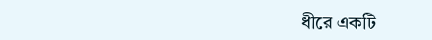ধীরে একটি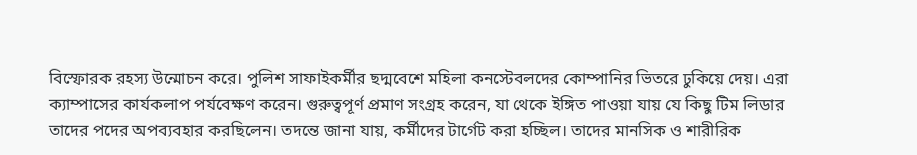বিস্ফোরক রহস্য উন্মোচন করে। পুলিশ সাফাইকর্মীর ছদ্মবেশে মহিলা কনস্টেবলদের কোম্পানির ভিতরে ঢুকিয়ে দেয়। এরা ক্যাম্পাসের কার্যকলাপ পর্যবেক্ষণ করেন। গুরুত্বপূর্ণ প্রমাণ সংগ্রহ করেন, যা থেকে ইঙ্গিত পাওয়া যায় যে কিছু টিম লিডার তাদের পদের অপব্যবহার করছিলেন। তদন্তে জানা যায়, কর্মীদের টার্গেট করা হচ্ছিল। তাদের মানসিক ও শারীরিক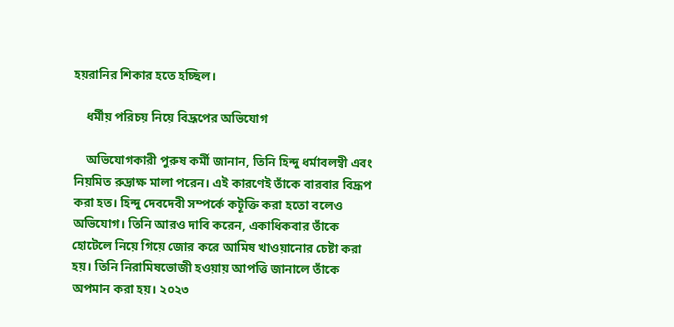হয়রানির শিকার হতে হচ্ছিল।

    ধর্মীয় পরিচয় নিয়ে বিদ্রূপের অভিযোগ

    অভিযোগকারী পুরুষ কর্মী জানান, তিনি হিন্দু ধর্মাবলম্বী এবং নিয়মিত রুদ্রাক্ষ মালা পরেন। এই কারণেই তাঁকে বারবার বিদ্রূপ করা হত। হিন্দু দেবদেবী সম্পর্কে কটূক্তি করা হতো বলেও অভিযোগ। তিনি আরও দাবি করেন, একাধিকবার তাঁকে হোটেলে নিয়ে গিয়ে জোর করে আমিষ খাওয়ানোর চেষ্টা করা হয়। তিনি নিরামিষভোজী হওয়ায় আপত্তি জানালে তাঁকে অপমান করা হয়। ২০২৩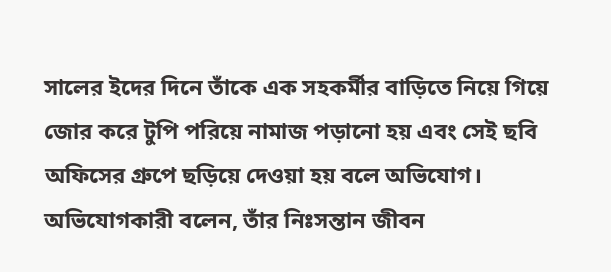সালের ইদের দিনে তাঁকে এক সহকর্মীর বাড়িতে নিয়ে গিয়ে জোর করে টুপি পরিয়ে নামাজ পড়ানো হয় এবং সেই ছবি অফিসের গ্রুপে ছড়িয়ে দেওয়া হয় বলে অভিযোগ। অভিযোগকারী বলেন, তাঁর নিঃসন্তান জীবন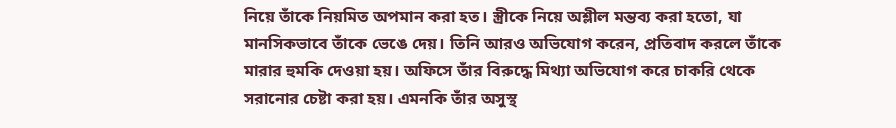নিয়ে তাঁকে নিয়মিত অপমান করা হত। স্ত্রীকে নিয়ে অশ্লীল মন্তব্য করা হতো, যা মানসিকভাবে তাঁকে ভেঙে দেয়। তিনি আরও অভিযোগ করেন, প্রতিবাদ করলে তাঁকে মারার হুমকি দেওয়া হয়। অফিসে তাঁর বিরুদ্ধে মিথ্যা অভিযোগ করে চাকরি থেকে সরানোর চেষ্টা করা হয়। এমনকি তাঁর অসুস্থ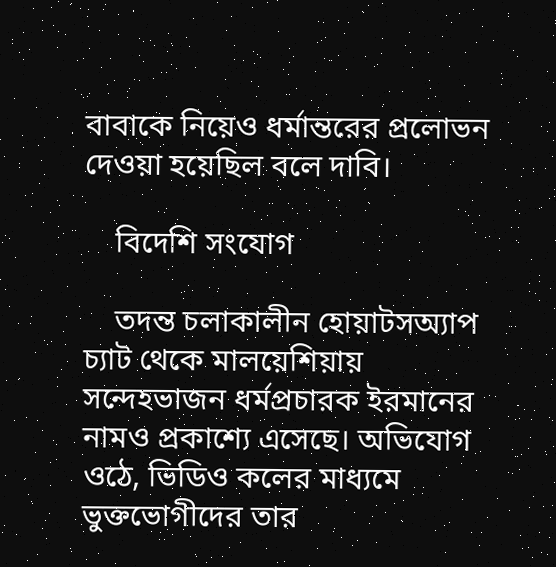বাবাকে নিয়েও ধর্মান্তরের প্রলোভন দেওয়া হয়েছিল বলে দাবি।

    বিদেশি সংযোগ

    তদন্ত চলাকালীন হোয়াটসঅ্যাপ চ্যাট থেকে মালয়েশিয়ায় সন্দেহভাজন ধর্মপ্রচারক ইরমানের নামও প্রকাশ্যে এসেছে। অভিযোগ ওঠে, ভিডিও কলের মাধ্যমে ভুক্তভোগীদের তার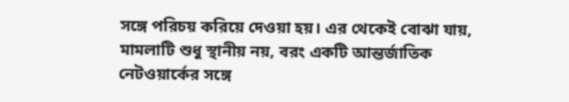সঙ্গে পরিচয় করিয়ে দেওয়া হয়। এর থেকেই বোঝা যায়, মামলাটি শুধু স্থানীয় নয়, বরং একটি আন্তর্জাতিক নেটওয়ার্কের সঙ্গে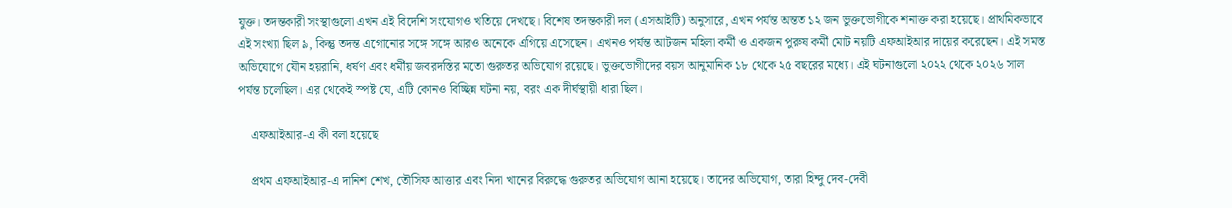যুক্ত। তদন্তকারী সংস্থাগুলো এখন এই বিদেশি সংযোগও খতিয়ে দেখছে। বিশেষ তদন্তকারী দল (এসআইটি) অনুসারে, এখন পর্যন্ত অন্তত ১২ জন ভুক্তভোগীকে শনাক্ত করা হয়েছে। প্রাথমিকভাবে এই সংখ্যা ছিল ৯, কিন্তু তদন্ত এগোনোর সঙ্গে সঙ্গে আরও অনেকে এগিয়ে এসেছেন। এখনও পর্যন্ত আটজন মহিলা কর্মী ও একজন পুরুষ কর্মী মোট নয়টি এফআইআর দায়ের করেছেন। এই সমস্ত অভিযোগে যৌন হয়রানি, ধর্ষণ এবং ধর্মীয় জবরদস্তির মতো গুরুতর অভিযোগ রয়েছে। ভুক্তভোগীদের বয়স আনুমানিক ১৮ থেকে ২৫ বছরের মধ্যে। এই ঘটনাগুলো ২০২২ থেকে ২০২৬ সাল পর্যন্ত চলেছিল। এর থেকেই স্পষ্ট যে, এটি কোনও বিচ্ছিন্ন ঘটনা নয়, বরং এক দীর্ঘস্থায়ী ধারা ছিল।

    এফআইআর-এ কী বলা হয়েছে

    প্রথম এফআইআর-এ দানিশ শেখ, তৌসিফ আত্তার এবং নিদা খানের বিরুদ্ধে গুরুতর অভিযোগ আনা হয়েছে। তাদের অভিযোগ, তারা হিন্দু দেব-দেবী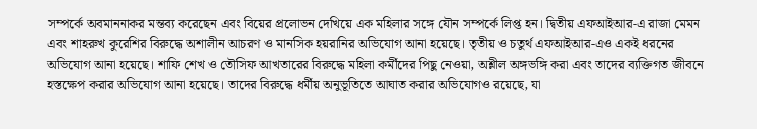সম্পর্কে অবমাননাকর মন্তব্য করেছেন এবং বিয়ের প্রলোভন দেখিয়ে এক মহিলার সঙ্গে যৌন সম্পর্কে লিপ্ত হন। দ্বিতীয় এফআইআর-এ রাজা মেমন এবং শাহরুখ কুরেশির বিরুদ্ধে অশালীন আচরণ ও মানসিক হয়রানির অভিযোগ আনা হয়েছে। তৃতীয় ও চতুর্থ এফআইআর-এও একই ধরনের অভিযোগ আনা হয়েছে। শাফি শেখ ও তৌসিফ আখতারের বিরুদ্ধে মহিলা কর্মীদের পিছু নেওয়া, অশ্লীল অঙ্গভঙ্গি করা এবং তাদের ব্যক্তিগত জীবনে হস্তক্ষেপ করার অভিযোগ আনা হয়েছে। তাদের বিরুদ্ধে ধর্মীয় অনুভূতিতে আঘাত করার অভিযোগও রয়েছে, যা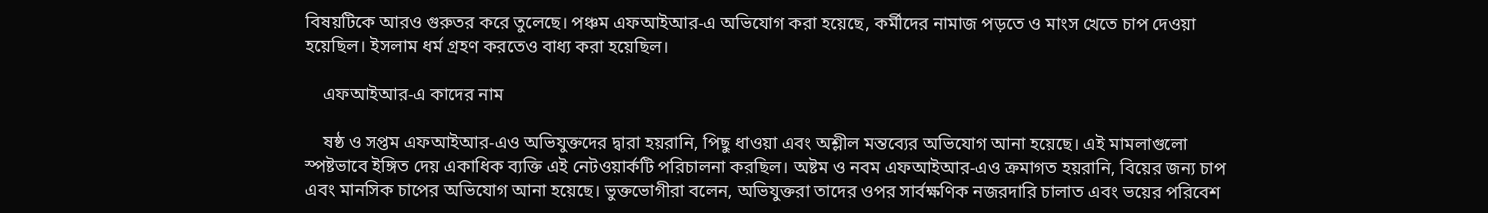বিষয়টিকে আরও গুরুতর করে তুলেছে। পঞ্চম এফআইআর-এ অভিযোগ করা হয়েছে, কর্মীদের নামাজ পড়তে ও মাংস খেতে চাপ দেওয়া হয়েছিল। ইসলাম ধর্ম গ্রহণ করতেও বাধ্য করা হয়েছিল।

    এফআইআর-এ কাদের নাম

    ষষ্ঠ ও সপ্তম এফআইআর-এও অভিযুক্তদের দ্বারা হয়রানি, পিছু ধাওয়া এবং অশ্লীল মন্তব্যের অভিযোগ আনা হয়েছে। এই মামলাগুলো স্পষ্টভাবে ইঙ্গিত দেয় একাধিক ব্যক্তি এই নেটওয়ার্কটি পরিচালনা করছিল। অষ্টম ও নবম এফআইআর-এও ক্রমাগত হয়রানি, বিয়ের জন্য চাপ এবং মানসিক চাপের অভিযোগ আনা হয়েছে। ভুক্তভোগীরা বলেন, অভিযুক্তরা তাদের ওপর সার্বক্ষণিক নজরদারি চালাত এবং ভয়ের পরিবেশ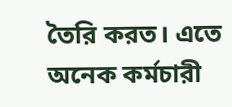তৈরি করত। এতে অনেক কর্মচারী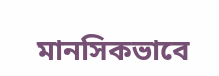মানসিকভাবে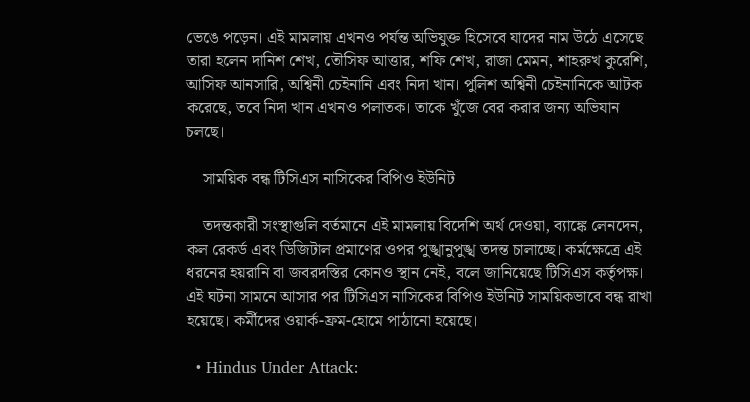ভেঙে পড়েন। এই মামলায় এখনও পর্যন্ত অভিযুক্ত হিসেবে যাদের নাম উঠে এসেছে তারা হলেন দানিশ শেখ, তৌসিফ আত্তার, শফি শেখ, রাজা মেমন, শাহরুখ কুরেশি, আসিফ আনসারি, অশ্বিনী চেইনানি এবং নিদা খান। পুলিশ অশ্বিনী চেইনানিকে আটক করেছে, তবে নিদা খান এখনও পলাতক। তাকে খুঁজে বের করার জন্য অভিযান চলছে।

    সাময়িক বন্ধ টিসিএস নাসিকের বিপিও ইউনিট

    তদন্তকারী সংস্থাগুলি বর্তমানে এই মামলায় বিদেশি অর্থ দেওয়া, ব্যাঙ্কে লেনদেন, কল রেকর্ড এবং ডিজিটাল প্রমাণের ওপর পুঙ্খানুপুঙ্খ তদন্ত চালাচ্ছে। কর্মক্ষেত্রে এই ধরনের হয়রানি বা জবরদস্তির কোনও স্থান নেই, বলে জানিয়েছে টিসিএস কর্তৃপক্ষ। এই ঘটনা সামনে আসার পর টিসিএস নাসিকের বিপিও ইউনিট সাময়িকভাবে বন্ধ রাখা হয়েছে। কর্মীদের ওয়ার্ক-ফ্রম-হোমে পাঠানো হয়েছে।

  • Hindus Under Attack: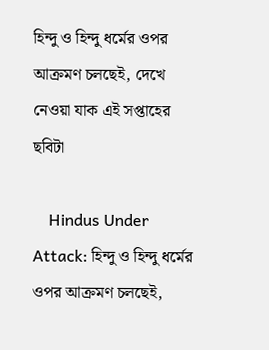হিন্দু ও হিন্দু ধর্মের ওপর আক্রমণ চলছেই, দেখে নেওয়া যাক এই সপ্তাহের ছবিটা

    Hindus Under Attack: হিন্দু ও হিন্দু ধর্মের ওপর আক্রমণ চলছেই,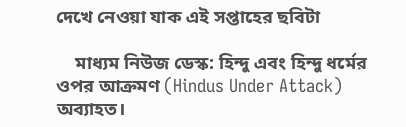দেখে নেওয়া যাক এই সপ্তাহের ছবিটা

    মাধ্যম নিউজ ডেস্ক: হিন্দু এবং হিন্দু ধর্মের ওপর আক্রমণ (Hindus Under Attack) অব্যাহত।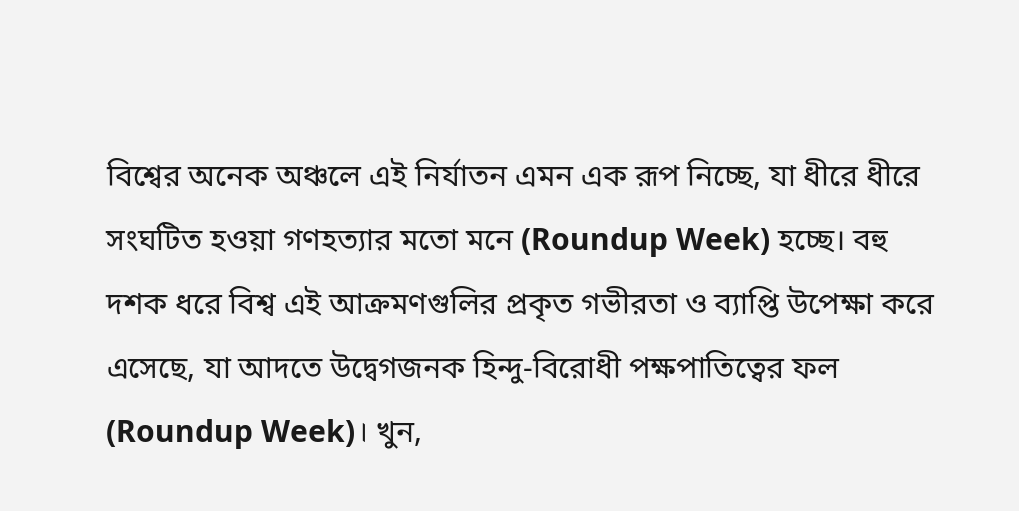বিশ্বের অনেক অঞ্চলে এই নির্যাতন এমন এক রূপ নিচ্ছে, যা ধীরে ধীরে সংঘটিত হওয়া গণহত্যার মতো মনে (Roundup Week) হচ্ছে। বহু দশক ধরে বিশ্ব এই আক্রমণগুলির প্রকৃত গভীরতা ও ব্যাপ্তি উপেক্ষা করে এসেছে, যা আদতে উদ্বেগজনক হিন্দু-বিরোধী পক্ষপাতিত্বের ফল (Roundup Week)। খুন,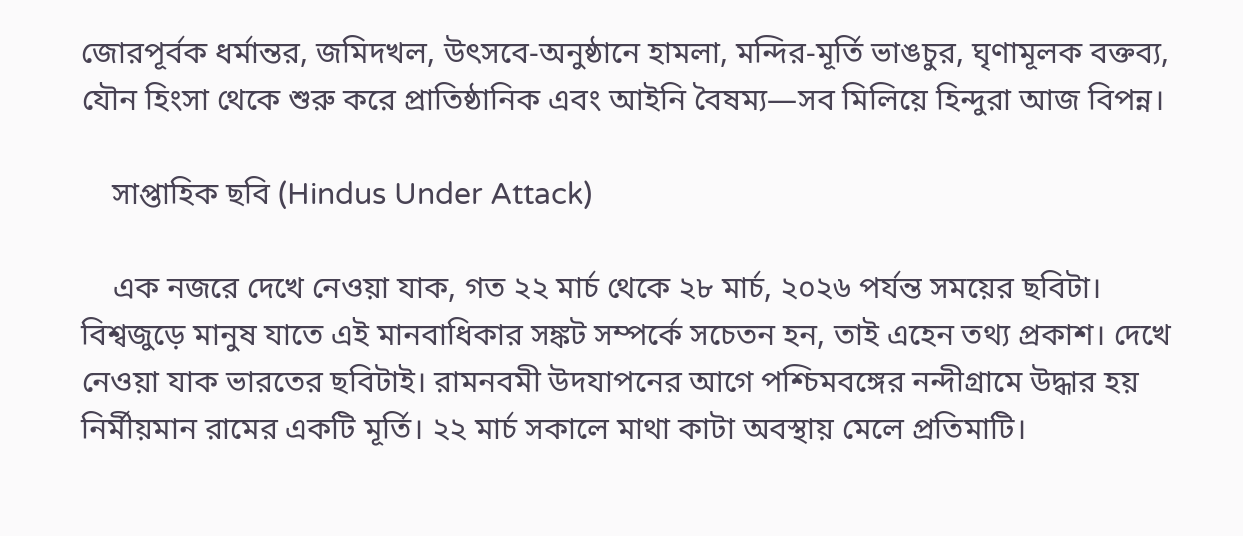জোরপূর্বক ধর্মান্তর, জমিদখল, উৎসবে-অনুষ্ঠানে হামলা, মন্দির-মূর্তি ভাঙচুর, ঘৃণামূলক বক্তব্য, যৌন হিংসা থেকে শুরু করে প্রাতিষ্ঠানিক এবং আইনি বৈষম্য—সব মিলিয়ে হিন্দুরা আজ বিপন্ন।

    সাপ্তাহিক ছবি (Hindus Under Attack)

    এক নজরে দেখে নেওয়া যাক, গত ২২ মার্চ থেকে ২৮ মার্চ, ২০২৬ পর্যন্ত সময়ের ছবিটা। বিশ্বজুড়ে মানুষ যাতে এই মানবাধিকার সঙ্কট সম্পর্কে সচেতন হন, তাই এহেন তথ্য প্রকাশ। দেখে নেওয়া যাক ভারতের ছবিটাই। রামনবমী উদযাপনের আগে পশ্চিমবঙ্গের নন্দীগ্রামে উদ্ধার হয় নির্মীয়মান রামের একটি মূর্তি। ২২ মার্চ সকালে মাথা কাটা অবস্থায় মেলে প্রতিমাটি।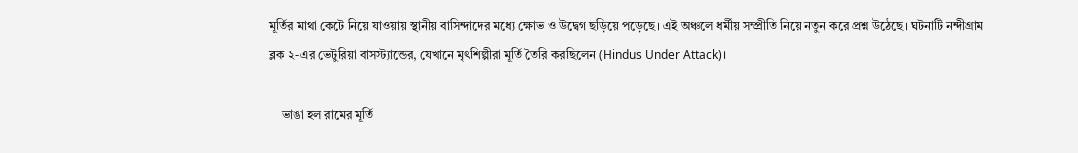মূর্তির মাথা কেটে নিয়ে যাওয়ায় স্থানীয় বাসিন্দাদের মধ্যে ক্ষোভ ও উদ্বেগ ছড়িয়ে পড়েছে। এই অঞ্চলে ধর্মীয় সম্প্রীতি নিয়ে নতুন করে প্রশ্ন উঠেছে। ঘটনাটি নন্দীগ্রাম ব্লক ২-এর ভেটুরিয়া বাসস্ট্যান্ডের, যেখানে মৃৎশিল্পীরা মূর্তি তৈরি করছিলেন (Hindus Under Attack)।

    ভাঙা হল রামের মূর্তি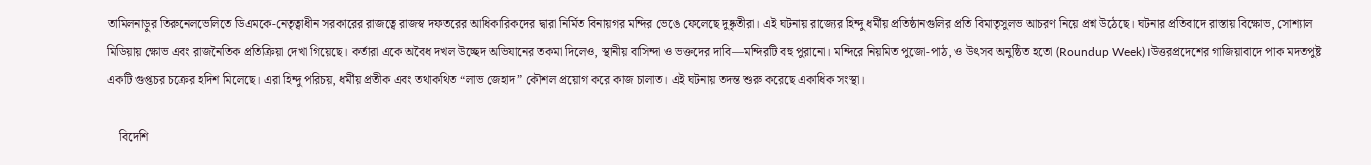তামিলনাড়ুর তিরুনেলভেলিতে ডিএমকে-নেতৃত্বাধীন সরকারের রাজত্বে রাজস্ব দফতরের আধিকারিকদের দ্বারা নির্মিত বিনায়গর মন্দির ভেঙে ফেলেছে দুষ্কৃতীরা। এই ঘটনায় রাজ্যের হিন্দু ধর্মীয় প্রতিষ্ঠানগুলির প্রতি বিমাতৃসুলভ আচরণ নিয়ে প্রশ্ন উঠেছে। ঘটনার প্রতিবাদে রাস্তায় বিক্ষোভ, সোশ্যাল মিডিয়ায় ক্ষোভ এবং রাজনৈতিক প্রতিক্রিয়া দেখা গিয়েছে। কর্তারা একে অবৈধ দখল উচ্ছেদ অভিযানের তকমা দিলেও, স্থানীয় বাসিন্দা ও ভক্তদের দাবি—মন্দিরটি বহু পুরানো। মন্দিরে নিয়মিত পুজো-পাঠ, ও উৎসব অনুষ্ঠিত হতো (Roundup Week)।উত্তরপ্রদেশের গাজিয়াবাদে পাক মদতপুষ্ট একটি গুপ্তচর চক্রের হদিশ মিলেছে। এরা হিন্দু পরিচয়, ধর্মীয় প্রতীক এবং তথাকথিত “লাভ জেহাদ” কৌশল প্রয়োগ করে কাজ চালাত। এই ঘটনায় তদন্ত শুরু করেছে একাধিক সংস্থা।

    বিদেশি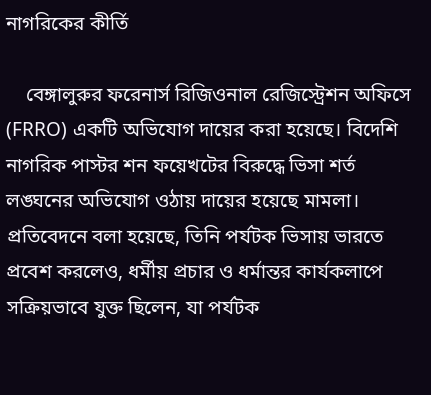নাগরিকের কীর্তি

    বেঙ্গালুরুর ফরেনার্স রিজিওনাল রেজিস্ট্রেশন অফিসে (FRRO) একটি অভিযোগ দায়ের করা হয়েছে। বিদেশি নাগরিক পাস্টর শন ফয়েখটের বিরুদ্ধে ভিসা শর্ত লঙ্ঘনের অভিযোগ ওঠায় দায়ের হয়েছে মামলা। প্রতিবেদনে বলা হয়েছে, তিনি পর্যটক ভিসায় ভারতে প্রবেশ করলেও, ধর্মীয় প্রচার ও ধর্মান্তর কার্যকলাপে সক্রিয়ভাবে যুক্ত ছিলেন, যা পর্যটক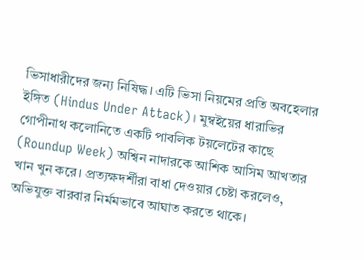ভিসাধারীদের জন্য নিষিদ্ধ। এটি ভিসা নিয়মের প্রতি অবহেলার ইঙ্গিত (Hindus Under Attack)। মুম্বইয়ের ধারাভির গোপীনাথ কলোনিতে একটি পাবলিক টয়লেটের কাছে (Roundup Week) অশ্বিন নাদারকে আশিক আসিম আখতার খান খুন করে। প্রত্যক্ষদর্শীরা বাধা দেওয়ার চেষ্টা করলেও, অভিযুক্ত বারবার নির্মমভাবে আঘাত করতে থাকে।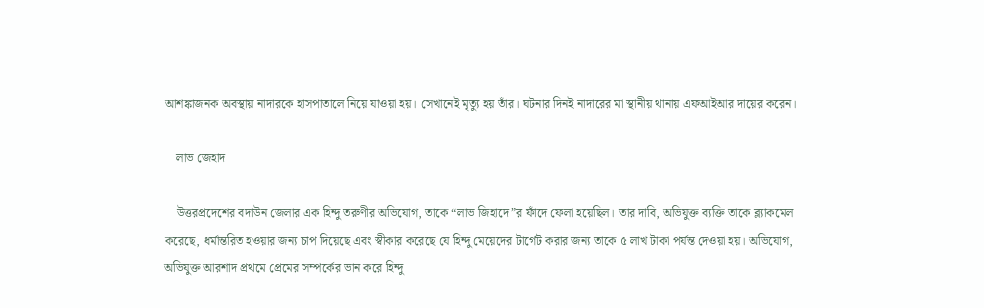আশঙ্কাজনক অবস্থায় নাদারকে হাসপাতালে নিয়ে যাওয়া হয়। সেখানেই মৃত্যু হয় তাঁর। ঘটনার দিনই নাদারের মা স্থানীয় থানায় এফআইআর দায়ের করেন।

    লাভ জেহাদ

    উত্তরপ্রদেশের বদাউন জেলার এক হিন্দু তরুণীর অভিযোগ, তাকে “লাভ জিহাদে”র ফাঁদে ফেলা হয়েছিল। তার দাবি, অভিযুক্ত ব্যক্তি তাকে ব্ল্যাকমেল করেছে, ধর্মান্তরিত হওয়ার জন্য চাপ দিয়েছে এবং স্বীকার করেছে যে হিন্দু মেয়েদের টার্গেট করার জন্য তাকে ৫ লাখ টাকা পর্যন্ত দেওয়া হয়। অভিযোগ, অভিযুক্ত আরশাদ প্রথমে প্রেমের সম্পর্কের ভান করে হিন্দু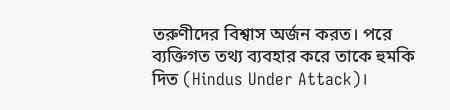তরুণীদের বিশ্বাস অর্জন করত। পরে ব্যক্তিগত তথ্য ব্যবহার করে তাকে হুমকি দিত (Hindus Under Attack)।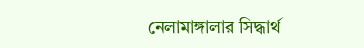নেলামাঙ্গালার সিদ্ধার্থ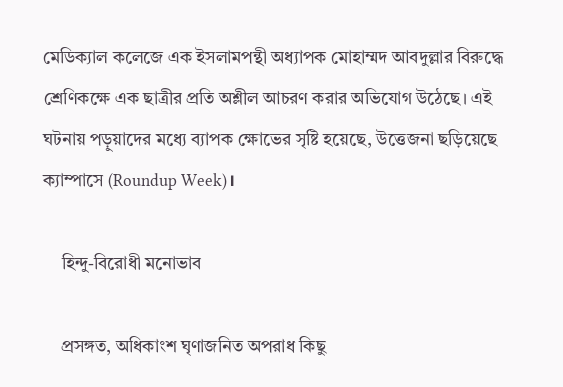মেডিক্যাল কলেজে এক ইসলামপন্থী অধ্যাপক মোহাম্মদ আবদুল্লার বিরুদ্ধে শ্রেণিকক্ষে এক ছাত্রীর প্রতি অশ্লীল আচরণ করার অভিযোগ উঠেছে। এই ঘটনায় পড়ুয়াদের মধ্যে ব্যাপক ক্ষোভের সৃষ্টি হয়েছে, উত্তেজনা ছড়িয়েছে ক্যাম্পাসে (Roundup Week)।

    হিন্দু-বিরোধী মনোভাব

    প্রসঙ্গত, অধিকাংশ ঘৃণাজনিত অপরাধ কিছু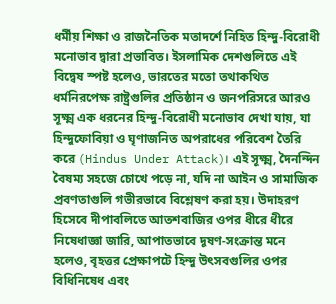ধর্মীয় শিক্ষা ও রাজনৈতিক মতাদর্শে নিহিত হিন্দু-বিরোধী মনোভাব দ্বারা প্রভাবিত। ইসলামিক দেশগুলিতে এই বিদ্বেষ স্পষ্ট হলেও, ভারতের মতো তথাকথিত ধর্মনিরপেক্ষ রাষ্ট্রগুলির প্রতিষ্ঠান ও জনপরিসরে আরও সূক্ষ্ম এক ধরনের হিন্দু-বিরোধী মনোভাব দেখা যায়, যা হিন্দুফোবিয়া ও ঘৃণাজনিত অপরাধের পরিবেশ তৈরি করে (Hindus Under Attack)। এই সূক্ষ্ম, দৈনন্দিন বৈষম্য সহজে চোখে পড়ে না, যদি না আইন ও সামাজিক প্রবণতাগুলি গভীরভাবে বিশ্লেষণ করা হয়। উদাহরণ হিসেবে দীপাবলিতে আতশবাজির ওপর ধীরে ধীরে নিষেধাজ্ঞা জারি, আপাতভাবে দূষণ-সংক্রান্ত মনে হলেও, বৃহত্তর প্রেক্ষাপটে হিন্দু উৎসবগুলির ওপর বিধিনিষেধ এবং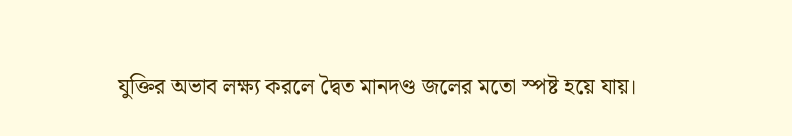যুক্তির অভাব লক্ষ্য করলে দ্বৈত মানদণ্ড জলের মতো স্পষ্ট হয়ে যায়।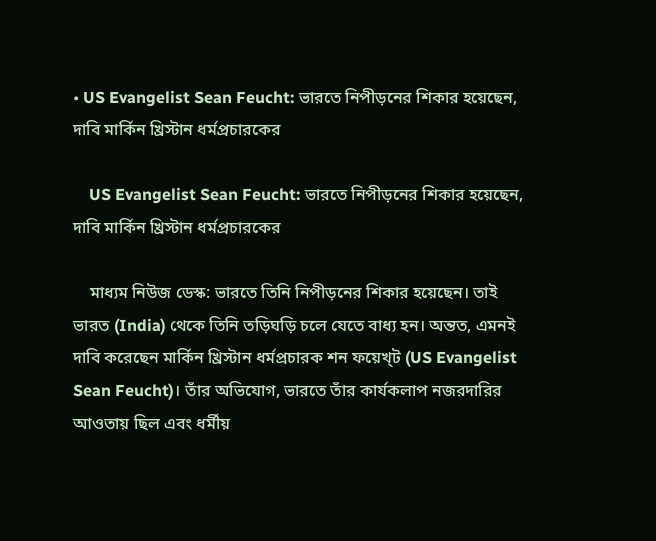• US Evangelist Sean Feucht: ভারতে নিপীড়নের শিকার হয়েছেন, দাবি মার্কিন খ্রিস্টান ধর্মপ্রচারকের

    US Evangelist Sean Feucht: ভারতে নিপীড়নের শিকার হয়েছেন, দাবি মার্কিন খ্রিস্টান ধর্মপ্রচারকের

    মাধ্যম নিউজ ডেস্ক: ভারতে তিনি নিপীড়নের শিকার হয়েছেন। তাই ভারত (India) থেকে তিনি তড়িঘড়ি চলে যেতে বাধ্য হন। অন্তত, এমনই দাবি করেছেন মার্কিন খ্রিস্টান ধর্মপ্রচারক শন ফয়েখ্ট (US Evangelist Sean Feucht)। তাঁর অভিযোগ, ভারতে তাঁর কার্যকলাপ নজরদারির আওতায় ছিল এবং ধর্মীয়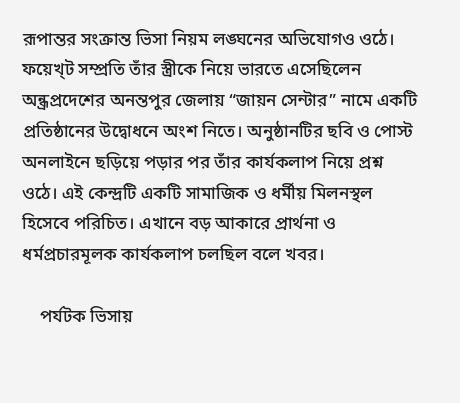রূপান্তর সংক্রান্ত ভিসা নিয়ম লঙ্ঘনের অভিযোগও ওঠে। ফয়েখ্ট সম্প্রতি তাঁর স্ত্রীকে নিয়ে ভারতে এসেছিলেন অন্ধ্রপ্রদেশের অনন্তপুর জেলায় “জায়ন সেন্টার” নামে একটি প্রতিষ্ঠানের উদ্বোধনে অংশ নিতে। অনুষ্ঠানটির ছবি ও পোস্ট অনলাইনে ছড়িয়ে পড়ার পর তাঁর কার্যকলাপ নিয়ে প্রশ্ন ওঠে। এই কেন্দ্রটি একটি সামাজিক ও ধর্মীয় মিলনস্থল হিসেবে পরিচিত। এখানে বড় আকারে প্রার্থনা ও ধর্মপ্রচারমূলক কার্যকলাপ চলছিল বলে খবর।

    পর্যটক ভিসায়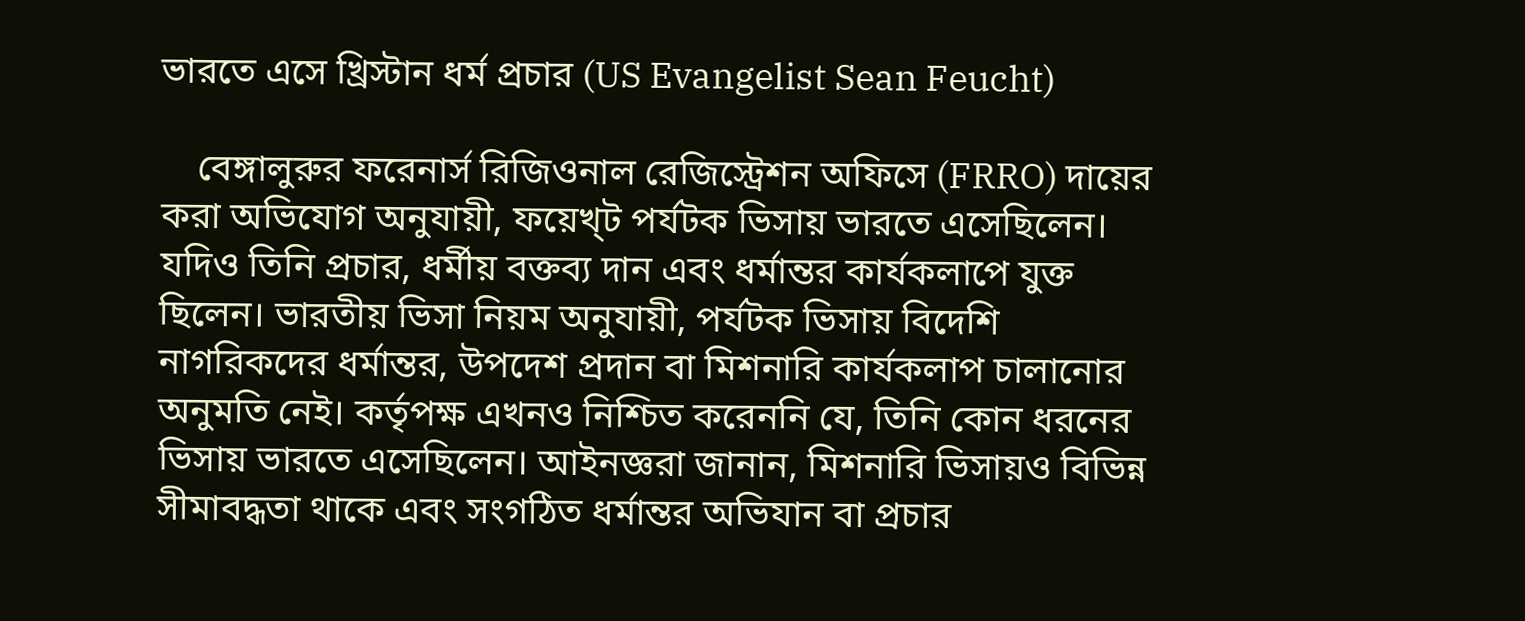ভারতে এসে খ্রিস্টান ধর্ম প্রচার (US Evangelist Sean Feucht)

    বেঙ্গালুরুর ফরেনার্স রিজিওনাল রেজিস্ট্রেশন অফিসে (FRRO) দায়ের করা অভিযোগ অনুযায়ী, ফয়েখ্ট পর্যটক ভিসায় ভারতে এসেছিলেন। যদিও তিনি প্রচার, ধর্মীয় বক্তব্য দান এবং ধর্মান্তর কার্যকলাপে যুক্ত ছিলেন। ভারতীয় ভিসা নিয়ম অনুযায়ী, পর্যটক ভিসায় বিদেশি নাগরিকদের ধর্মান্তর, উপদেশ প্রদান বা মিশনারি কার্যকলাপ চালানোর অনুমতি নেই। কর্তৃপক্ষ এখনও নিশ্চিত করেননি যে, তিনি কোন ধরনের ভিসায় ভারতে এসেছিলেন। আইনজ্ঞরা জানান, মিশনারি ভিসায়ও বিভিন্ন সীমাবদ্ধতা থাকে এবং সংগঠিত ধর্মান্তর অভিযান বা প্রচার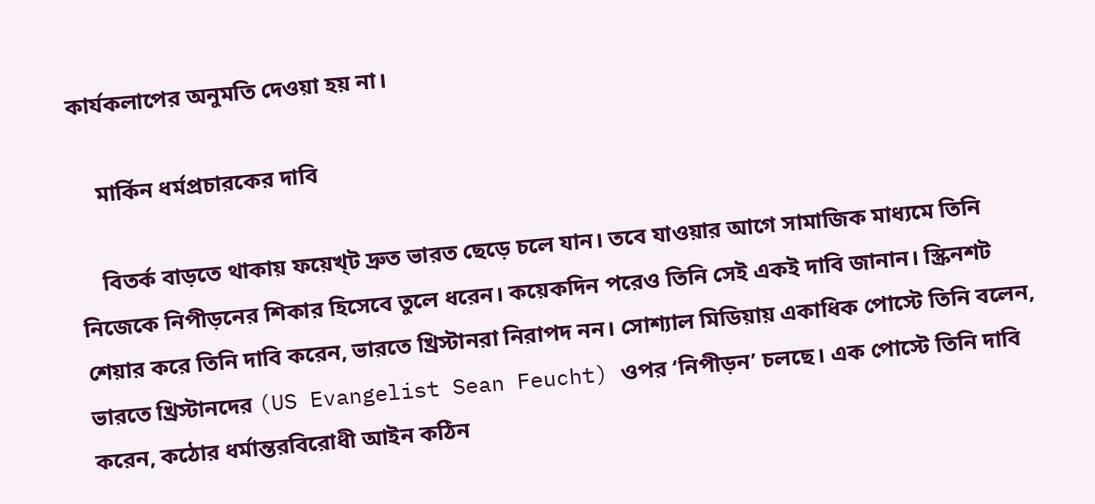কার্যকলাপের অনুমতি দেওয়া হয় না।

    মার্কিন ধর্মপ্রচারকের দাবি

    বিতর্ক বাড়তে থাকায় ফয়েখ্ট দ্রুত ভারত ছেড়ে চলে যান। তবে যাওয়ার আগে সামাজিক মাধ্যমে তিনি নিজেকে নিপীড়নের শিকার হিসেবে তুলে ধরেন। কয়েকদিন পরেও তিনি সেই একই দাবি জানান। স্ক্রিনশট শেয়ার করে তিনি দাবি করেন, ভারতে খ্রিস্টানরা নিরাপদ নন। সোশ্যাল মিডিয়ায় একাধিক পোস্টে তিনি বলেন, ভারতে খ্রিস্টানদের (US Evangelist Sean Feucht) ওপর ‘নিপীড়ন’ চলছে। এক পোস্টে তিনি দাবি করেন, কঠোর ধর্মান্তরবিরোধী আইন কঠিন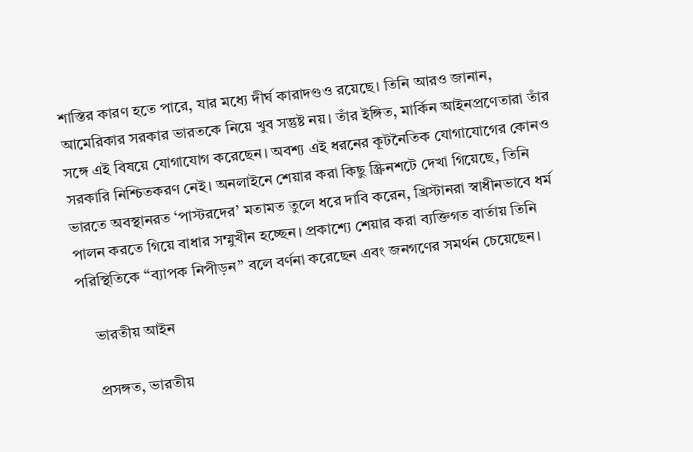শাস্তির কারণ হতে পারে, যার মধ্যে দীর্ঘ কারাদণ্ডও রয়েছে। তিনি আরও জানান, আমেরিকার সরকার ভারতকে নিয়ে খুব সন্তুষ্ট নয়। তাঁর ইঙ্গিত, মার্কিন আইনপ্রণেতারা তাঁর সঙ্গে এই বিষয়ে যোগাযোগ করেছেন। অবশ্য এই ধরনের কূটনৈতিক যোগাযোগের কোনও সরকারি নিশ্চিতকরণ নেই। অনলাইনে শেয়ার করা কিছু স্ক্রিনশটে দেখা গিয়েছে, তিনি ভারতে অবস্থানরত ‘পাস্টরদের’ মতামত তুলে ধরে দাবি করেন, খ্রিস্টানরা স্বাধীনভাবে ধর্ম পালন করতে গিয়ে বাধার সম্মুখীন হচ্ছেন। প্রকাশ্যে শেয়ার করা ব্যক্তিগত বার্তায় তিনি পরিস্থিতিকে “ব্যাপক নিপীড়ন” বলে বর্ণনা করেছেন এবং জনগণের সমর্থন চেয়েছেন।

    ভারতীয় আইন

    প্রসঙ্গত, ভারতীয়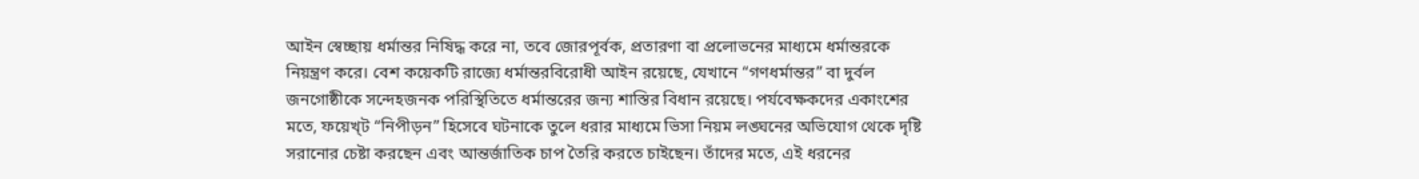আইন স্বেচ্ছায় ধর্মান্তর নিষিদ্ধ করে না, তবে জোরপূর্বক, প্রতারণা বা প্রলোভনের মাধ্যমে ধর্মান্তরকে নিয়ন্ত্রণ করে। বেশ কয়েকটি রাজ্যে ধর্মান্তরবিরোধী আইন রয়েছে, যেখানে “গণধর্মান্তর” বা দুর্বল জনগোষ্ঠীকে সন্দেহজনক পরিস্থিতিতে ধর্মান্তরের জন্য শাস্তির বিধান রয়েছে। পর্যবেক্ষকদের একাংশের মতে, ফয়েখ্ট “নিপীড়ন” হিসেবে ঘটনাকে তুলে ধরার মাধ্যমে ভিসা নিয়ম লঙ্ঘনের অভিযোগ থেকে দৃষ্টি সরানোর চেষ্টা করছেন এবং আন্তর্জাতিক চাপ তৈরি করতে চাইছেন। তাঁদের মতে, এই ধরনের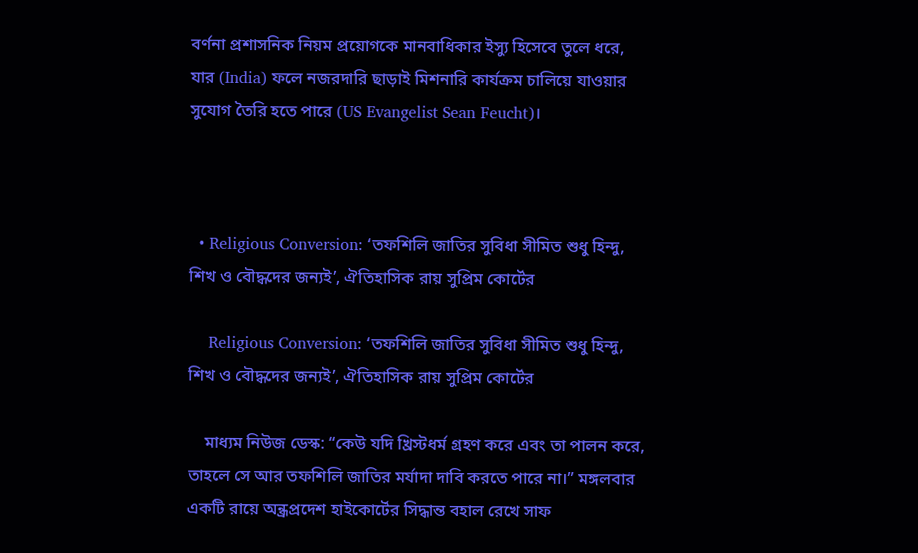বর্ণনা প্রশাসনিক নিয়ম প্রয়োগকে মানবাধিকার ইস্যু হিসেবে তুলে ধরে, যার (India) ফলে নজরদারি ছাড়াই মিশনারি কার্যক্রম চালিয়ে যাওয়ার সুযোগ তৈরি হতে পারে (US Evangelist Sean Feucht)।



  • Religious Conversion: ‘তফশিলি জাতির সুবিধা সীমিত শুধু হিন্দু, শিখ ও বৌদ্ধদের জন্যই’, ঐতিহাসিক রায় সুপ্রিম কোর্টের

    Religious Conversion: ‘তফশিলি জাতির সুবিধা সীমিত শুধু হিন্দু, শিখ ও বৌদ্ধদের জন্যই’, ঐতিহাসিক রায় সুপ্রিম কোর্টের

    মাধ্যম নিউজ ডেস্ক: “কেউ যদি খ্রিস্টধর্ম গ্রহণ করে এবং তা পালন করে, তাহলে সে আর তফশিলি জাতির মর্যাদা দাবি করতে পারে না।” মঙ্গলবার একটি রায়ে অন্ধ্রপ্রদেশ হাইকোর্টের সিদ্ধান্ত বহাল রেখে সাফ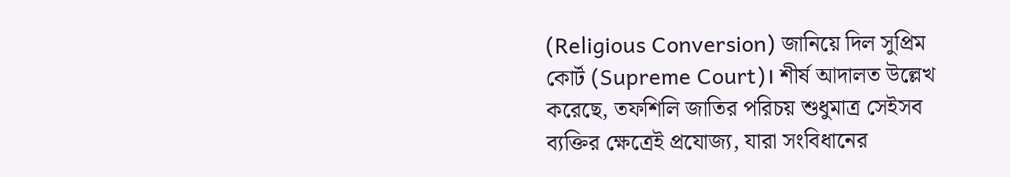(Religious Conversion) জানিয়ে দিল সুপ্রিম কোর্ট (Supreme Court)। শীর্ষ আদালত উল্লেখ করেছে, তফশিলি জাতির পরিচয় শুধুমাত্র সেইসব ব্যক্তির ক্ষেত্রেই প্রযোজ্য, যারা সংবিধানের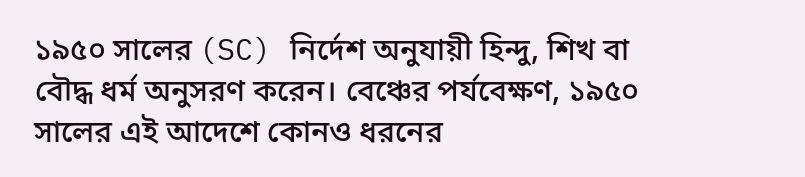১৯৫০ সালের (SC) নির্দেশ অনুযায়ী হিন্দু, শিখ বা বৌদ্ধ ধর্ম অনুসরণ করেন। বেঞ্চের পর্যবেক্ষণ, ১৯৫০ সালের এই আদেশে কোনও ধরনের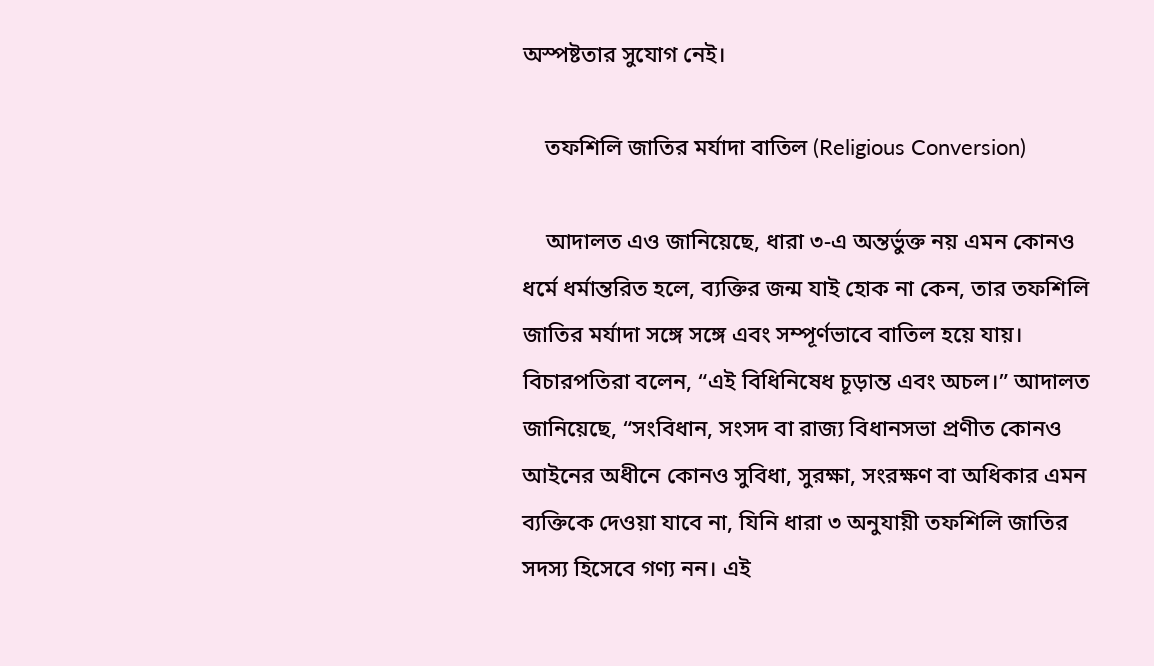অস্পষ্টতার সুযোগ নেই।

    তফশিলি জাতির মর্যাদা বাতিল (Religious Conversion)

    আদালত এও জানিয়েছে, ধারা ৩-এ অন্তর্ভুক্ত নয় এমন কোনও ধর্মে ধর্মান্তরিত হলে, ব্যক্তির জন্ম যাই হোক না কেন, তার তফশিলি জাতির মর্যাদা সঙ্গে সঙ্গে এবং সম্পূর্ণভাবে বাতিল হয়ে যায়। বিচারপতিরা বলেন, “এই বিধিনিষেধ চূড়ান্ত এবং অচল।” আদালত জানিয়েছে, “সংবিধান, সংসদ বা রাজ্য বিধানসভা প্রণীত কোনও আইনের অধীনে কোনও সুবিধা, সুরক্ষা, সংরক্ষণ বা অধিকার এমন ব্যক্তিকে দেওয়া যাবে না, যিনি ধারা ৩ অনুযায়ী তফশিলি জাতির সদস্য হিসেবে গণ্য নন। এই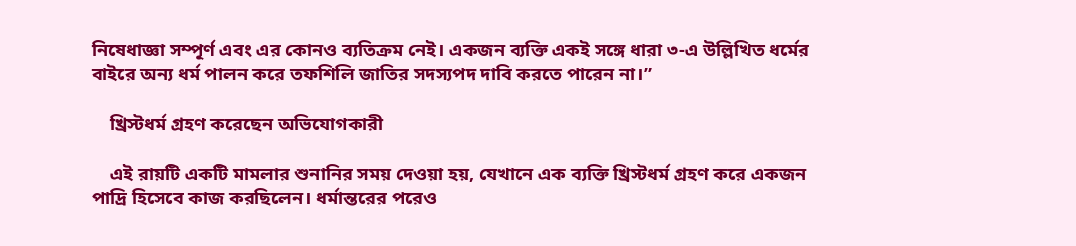নিষেধাজ্ঞা সম্পূর্ণ এবং এর কোনও ব্যতিক্রম নেই। একজন ব্যক্তি একই সঙ্গে ধারা ৩-এ উল্লিখিত ধর্মের বাইরে অন্য ধর্ম পালন করে তফশিলি জাতির সদস্যপদ দাবি করতে পারেন না।”

    খ্রিস্টধর্ম গ্রহণ করেছেন অভিযোগকারী

    এই রায়টি একটি মামলার শুনানির সময় দেওয়া হয়, যেখানে এক ব্যক্তি খ্রিস্টধর্ম গ্রহণ করে একজন পাদ্রি হিসেবে কাজ করছিলেন। ধর্মান্তরের পরেও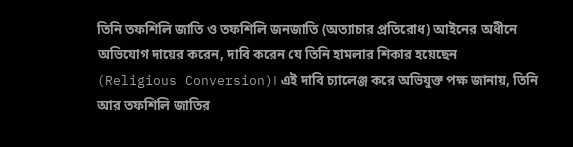তিনি তফশিলি জাতি ও তফশিলি জনজাতি (অত্যাচার প্রতিরোধ) আইনের অধীনে অভিযোগ দায়ের করেন, দাবি করেন যে তিনি হামলার শিকার হয়েছেন (Religious Conversion)। এই দাবি চ্যালেঞ্জ করে অভিযুক্ত পক্ষ জানায়, তিনি আর তফশিলি জাতির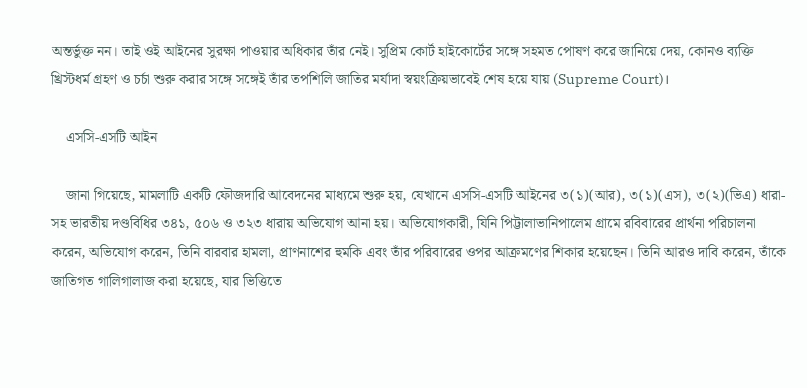অন্তর্ভুক্ত নন। তাই ওই আইনের সুরক্ষা পাওয়ার অধিকার তাঁর নেই। সুপ্রিম কোর্ট হাইকোর্টের সঙ্গে সহমত পোষণ করে জানিয়ে দেয়, কোনও ব্যক্তি খ্রিস্টধর্ম গ্রহণ ও চর্চা শুরু করার সঙ্গে সঙ্গেই তাঁর তপশিলি জাতির মর্যাদা স্বয়ংক্রিয়ভাবেই শেষ হয়ে যায় (Supreme Court)।

    এসসি-এসটি আইন

    জানা গিয়েছে, মামলাটি একটি ফৌজদারি আবেদনের মাধ্যমে শুরু হয়, যেখানে এসসি-এসটি আইনের ৩(১)(আর), ৩(১)(এস), ৩(২)(ভিএ) ধারা-সহ ভারতীয় দণ্ডবিধির ৩৪১, ৫০৬ ও ৩২৩ ধারায় অভিযোগ আনা হয়। অভিযোগকারী, যিনি পিট্টালাভানিপালেম গ্রামে রবিবারের প্রার্থনা পরিচালনা করেন, অভিযোগ করেন, তিনি বারবার হামলা, প্রাণনাশের হুমকি এবং তাঁর পরিবারের ওপর আক্রমণের শিকার হয়েছেন। তিনি আরও দাবি করেন, তাঁকে জাতিগত গালিগালাজ করা হয়েছে, যার ভিত্তিতে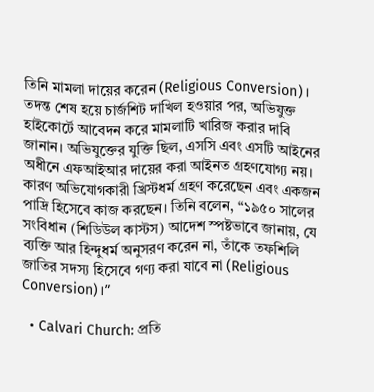তিনি মামলা দায়ের করেন (Religious Conversion)। তদন্ত শেষ হয়ে চার্জশিট দাখিল হওয়ার পর, অভিযুক্ত হাইকোর্টে আবেদন করে মামলাটি খারিজ করার দাবি জানান। অভিযুক্তের যুক্তি ছিল, এসসি এবং এসটি আইনের অধীনে এফআইআর দায়ের করা আইনত গ্রহণযোগ্য নয়। কারণ অভিযোগকারী খ্রিস্টধর্ম গ্রহণ করেছেন এবং একজন পাদ্রি হিসেবে কাজ করছেন। তিনি বলেন, “১৯৫০ সালের সংবিধান (শিডিউল কাস্টস) আদেশ স্পষ্টভাবে জানায়, যে ব্যক্তি আর হিন্দুধর্ম অনুসরণ করেন না, তাঁকে তফশিলি জাতির সদস্য হিসেবে গণ্য করা যাবে না (Religious Conversion)।”

  • Calvari Church: প্রতি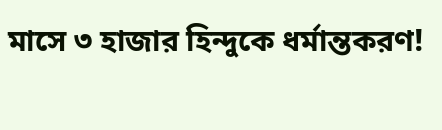মাসে ৩ হাজার হিন্দুকে ধর্মান্তকরণ!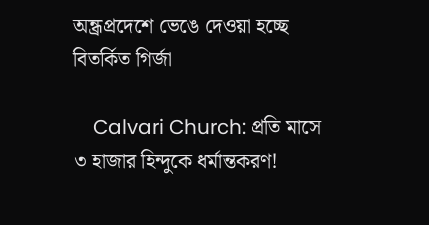অন্ধ্রপ্রদেশে ভেঙে দেওয়া হচ্ছে বিতর্কিত গির্জা

    Calvari Church: প্রতি মাসে ৩ হাজার হিন্দুকে ধর্মান্তকরণ!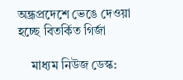অন্ধ্রপ্রদেশে ভেঙে দেওয়া হচ্ছে বিতর্কিত গির্জা

    মাধ্যম নিউজ ডেস্ক: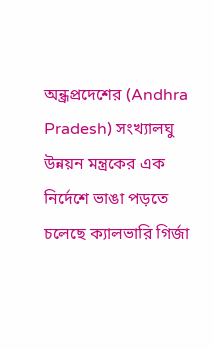অন্ধ্রপ্রদেশের (Andhra Pradesh) সংখ্যালঘু উন্নয়ন মন্ত্রকের এক নির্দেশে ভাঙা পড়তে চলেছে ক্যালভারি গির্জা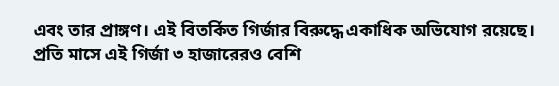এবং তার প্রাঙ্গণ। এই বিতর্কিত গির্জার বিরুদ্ধে একাধিক অভিযোগ রয়েছে। প্রতি মাসে এই গির্জা ৩ হাজারেরও বেশি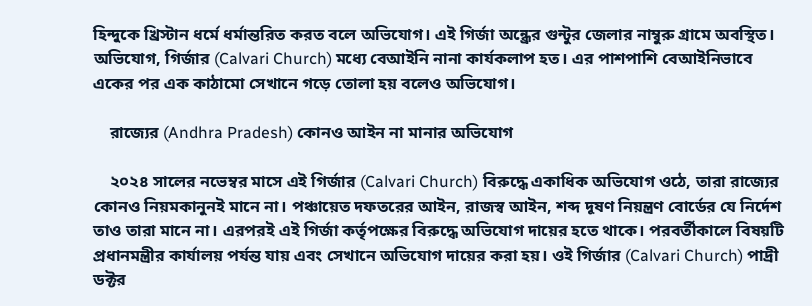হিন্দুকে খ্রিস্টান ধর্মে ধর্মান্তরিত করত বলে অভিযোগ। এই গির্জা অন্ধ্রের গুন্টুর জেলার নাম্বুরু গ্রামে অবস্থিত। অভিযোগ, গির্জার (Calvari Church) মধ্যে বেআইনি নানা কার্যকলাপ হত। এর পাশপাশি বেআইনিভাবে একের পর এক কাঠামো সেখানে গড়ে তোলা হয় বলেও অভিযোগ।

    রাজ্যের (Andhra Pradesh) কোনও আইন না মানার অভিযোগ

    ২০২৪ সালের নভেম্বর মাসে এই গির্জার (Calvari Church) বিরুদ্ধে একাধিক অভিযোগ ওঠে, তারা রাজ্যের কোনও নিয়মকানুনই মানে না। পঞ্চায়েত দফতরের আইন, রাজস্ব আইন, শব্দ দূষণ নিয়ন্ত্রণ বোর্ডের যে নির্দেশ তাও তারা মানে না। এরপরই এই গির্জা কর্তৃপক্ষের বিরুদ্ধে অভিযোগ দায়ের হতে থাকে। পরবর্তীকালে বিষয়টি প্রধানমন্ত্রীর কার্যালয় পর্যন্ত যায় এবং সেখানে অভিযোগ দায়ের করা হয়। ওই গির্জার (Calvari Church) পাদ্রী ডক্টর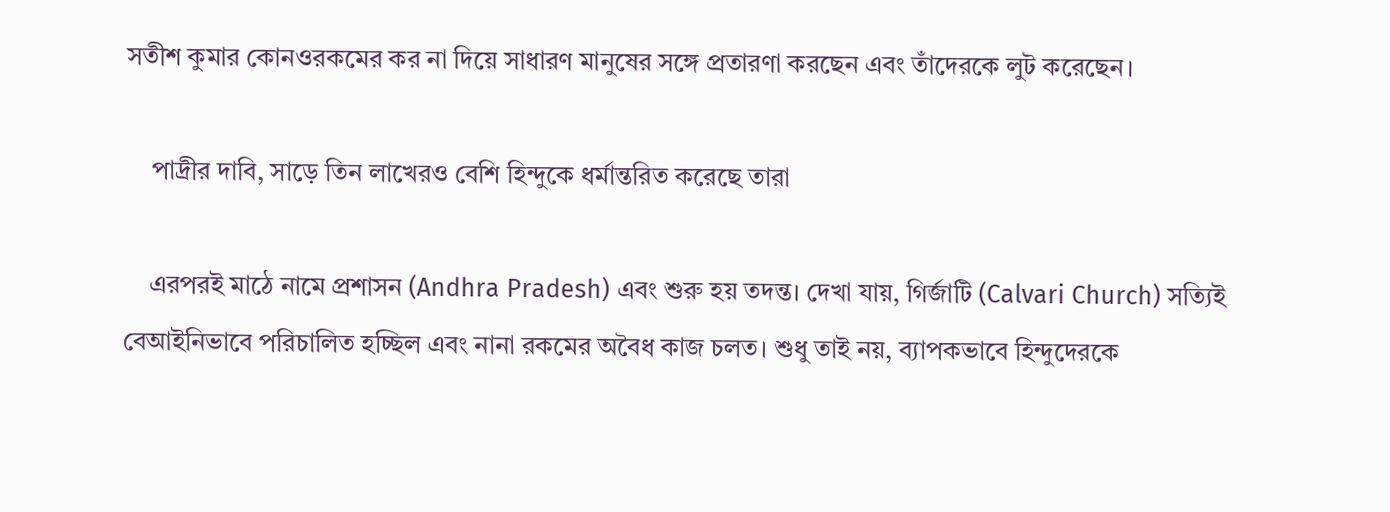সতীশ কুমার কোনওরকমের কর না দিয়ে সাধারণ মানুষের সঙ্গে প্রতারণা করছেন এবং তাঁদেরকে লুট করেছেন।

    পাদ্রীর দাবি, সাড়ে তিন লাখেরও বেশি হিন্দুকে ধর্মান্তরিত করেছে তারা

    এরপরই মাঠে নামে প্রশাসন (Andhra Pradesh) এবং শুরু হয় তদন্ত। দেখা যায়, গির্জাটি (Calvari Church) সত্যিই বেআইনিভাবে পরিচালিত হচ্ছিল এবং নানা রকমের অবৈধ কাজ চলত। শুধু তাই নয়, ব্যাপকভাবে হিন্দুদেরকে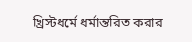খ্রিস্টধর্মে ধর্মান্তরিত করার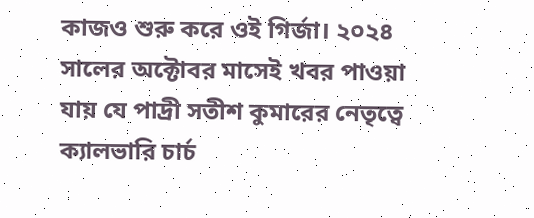কাজও শুরু করে ওই গির্জা। ২০২৪ সালের অক্টোবর মাসেই খবর পাওয়া যায় যে পাদ্রী সতীশ কুমারের নেতৃত্বে ক্যালভারি চার্চ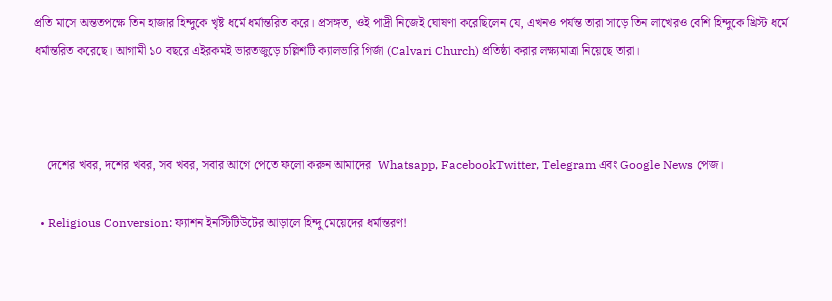প্রতি মাসে অন্ততপক্ষে তিন হাজার হিন্দুকে খৃষ্ট ধর্মে ধর্মান্তরিত করে। প্রসঙ্গত, ওই পাদ্রী নিজেই ঘোষণা করেছিলেন যে, এখনও পর্যন্ত তারা সাড়ে তিন লাখেরও বেশি হিন্দুকে খ্রিস্ট ধর্মে ধর্মান্তরিত করেছে। আগামী ১০ বছরে এইরকমই ভারতজুড়ে চল্লিশটি ক্যালভারি গির্জা (Calvari Church) প্রতিষ্ঠা করার লক্ষ্যমাত্রা নিয়েছে তারা।



    দেশের খবর, দশের খবর, সব খবর, সবার আগে পেতে ফলো করুন আমাদের  Whatsapp, FacebookTwitter, Telegram এবং Google News পেজ।

  • Religious Conversion: ফ্যাশন ইনস্টিটিউটের আড়ালে হিন্দু মেয়েদের ধর্মান্তরণ!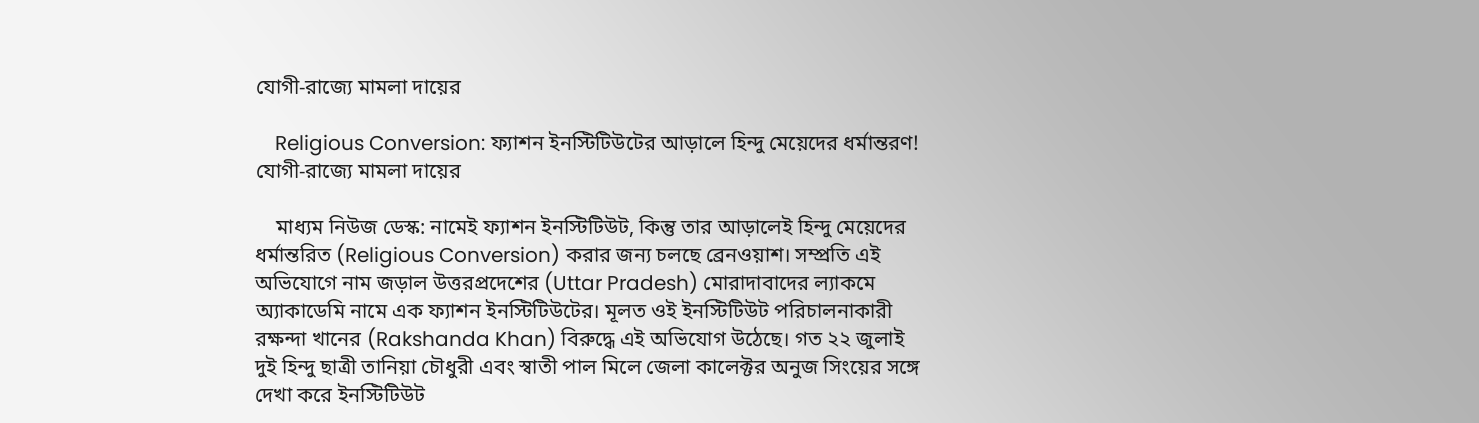যোগী-রাজ্যে মামলা দায়ের

    Religious Conversion: ফ্যাশন ইনস্টিটিউটের আড়ালে হিন্দু মেয়েদের ধর্মান্তরণ! যোগী-রাজ্যে মামলা দায়ের

    মাধ্যম নিউজ ডেস্ক: নামেই ফ্যাশন ইনস্টিটিউট, কিন্তু তার আড়ালেই হিন্দু মেয়েদের ধর্মান্তরিত (Religious Conversion) করার জন্য চলছে ব্রেনওয়াশ। সম্প্রতি এই অভিযোগে নাম জড়াল উত্তরপ্রদেশের (Uttar Pradesh) মোরাদাবাদের ল্যাকমে অ্যাকাডেমি নামে এক ফ্যাশন ইনস্টিটিউটের। মূলত ওই ইনস্টিটিউট পরিচালনাকারী রক্ষন্দা খানের (Rakshanda Khan) বিরুদ্ধে এই অভিযোগ উঠেছে। গত ২২ জুলাই দুই হিন্দু ছাত্রী তানিয়া চৌধুরী এবং স্বাতী পাল মিলে জেলা কালেক্টর অনুজ সিংয়ের সঙ্গে দেখা করে ইনস্টিটিউট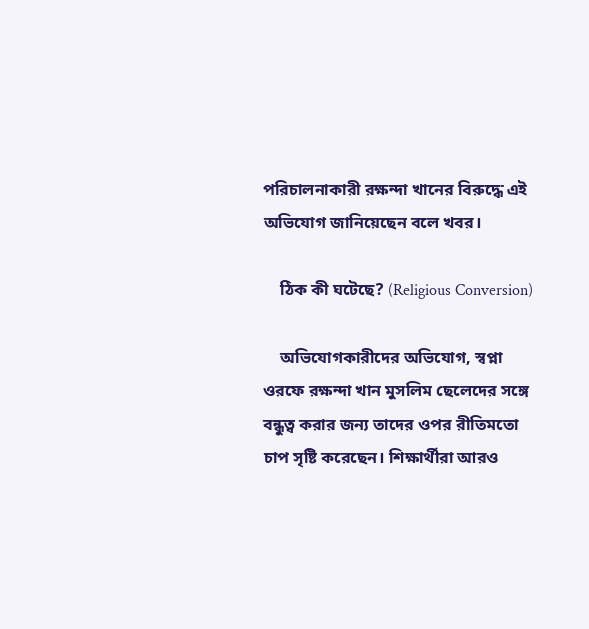পরিচালনাকারী রক্ষন্দা খানের বিরুদ্ধে এই অভিযোগ জানিয়েছেন বলে খবর।

    ঠিক কী ঘটেছে? (Religious Conversion)

    অভিযোগকারীদের অভিযোগ, স্বপ্না ওরফে রক্ষন্দা খান মুসলিম ছেলেদের সঙ্গে বন্ধুত্ব করার জন্য তাদের ওপর রীতিমতো চাপ সৃষ্টি করেছেন। শিক্ষার্থীরা আরও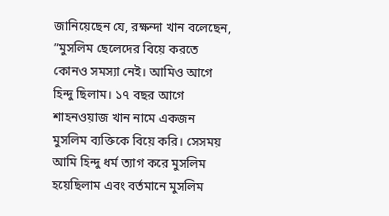জানিয়েছেন যে, রক্ষন্দা খান বলেছেন, ”মুসলিম ছেলেদের বিয়ে করতে কোনও সমস্যা নেই। আমিও আগে হিন্দু ছিলাম। ১৭ বছর আগে শাহনওয়াজ খান নামে একজন মুসলিম ব্যক্তিকে বিয়ে করি। সেসময় আমি হিন্দু ধর্ম ত্যাগ করে মুসলিম হয়েছিলাম এবং বর্তমানে মুসলিম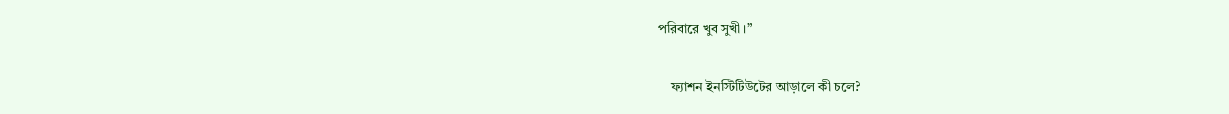পরিবারে খুব সুখী।”

    ফ্যাশন ইনস্টিটিউটের আড়ালে কী চলে?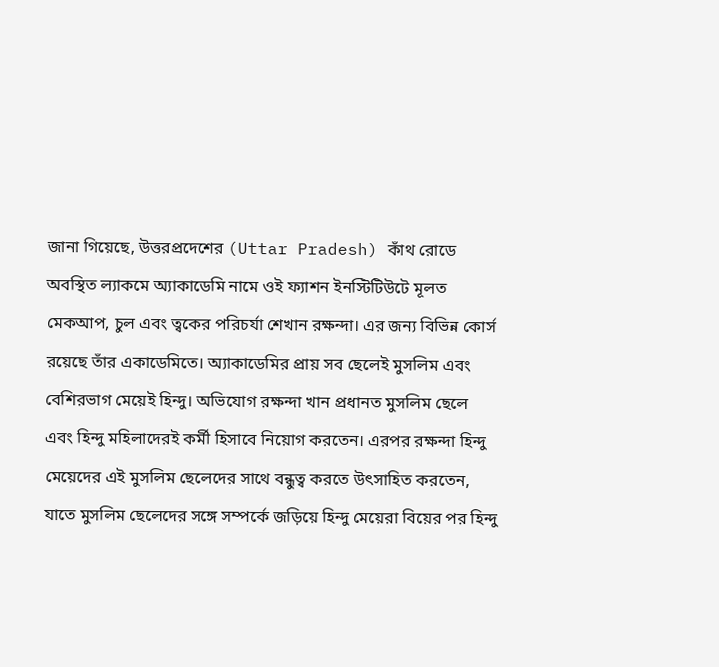জানা গিয়েছে, উত্তরপ্রদেশের (Uttar Pradesh) কাঁথ রোডে অবস্থিত ল্যাকমে অ্যাকাডেমি নামে ওই ফ্যাশন ইনস্টিটিউটে মূলত মেকআপ, চুল এবং ত্বকের পরিচর্যা শেখান রক্ষন্দা। এর জন্য বিভিন্ন কোর্স রয়েছে তাঁর একাডেমিতে। অ্যাকাডেমির প্রায় সব ছেলেই মুসলিম এবং বেশিরভাগ মেয়েই হিন্দু। অভিযোগ রক্ষন্দা খান প্রধানত মুসলিম ছেলে এবং হিন্দু মহিলাদেরই কর্মী হিসাবে নিয়োগ করতেন। এরপর রক্ষন্দা হিন্দু মেয়েদের এই মুসলিম ছেলেদের সাথে বন্ধুত্ব করতে উৎসাহিত করতেন, যাতে মুসলিম ছেলেদের সঙ্গে সম্পর্কে জড়িয়ে হিন্দু মেয়েরা বিয়ের পর হিন্দু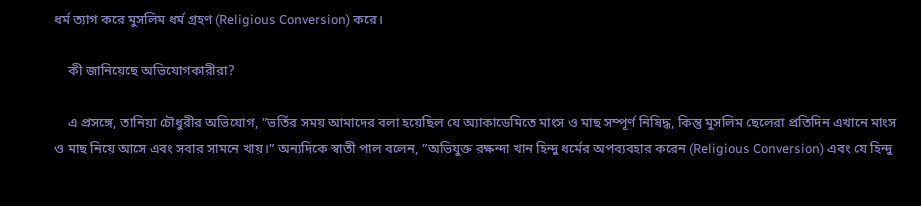ধর্ম ত্যাগ করে মুসলিম ধর্ম গ্রহণ (Religious Conversion) করে।

    কী জানিয়েছে অভিযোগকারীরা?

    এ প্রসঙ্গে, তানিয়া চৌধুরীর অভিযোগ, ”ভর্তির সময় আমাদের বলা হয়েছিল যে অ্যাকাডেমিতে মাংস ও মাছ সম্পূর্ণ নিষিদ্ধ, কিন্তু মুসলিম ছেলেরা প্রতিদিন এখানে মাংস ও মাছ নিয়ে আসে এবং সবার সামনে খায়।” অন্যদিকে স্বাতী পাল বলেন, ”অভিযুক্ত রক্ষন্দা খান হিন্দু ধর্মের অপব্যবহার করেন (Religious Conversion) এবং যে হিন্দু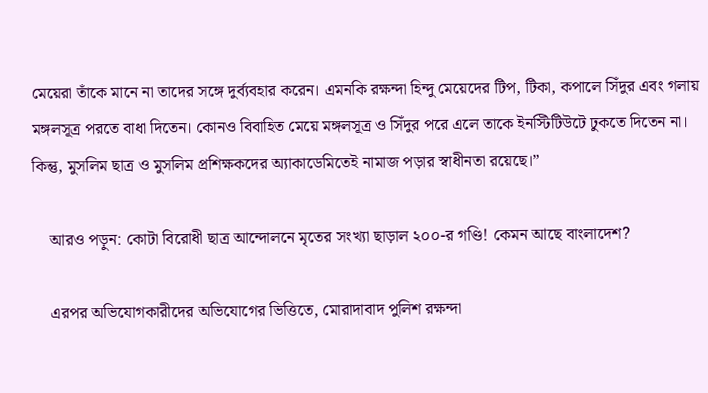মেয়েরা তাঁকে মানে না তাদের সঙ্গে দুর্ব্যবহার করেন। এমনকি রক্ষন্দা হিন্দু মেয়েদের টিপ, টিকা, কপালে সিঁদুর এবং গলায় মঙ্গলসূত্র পরতে বাধা দিতেন। কোনও বিবাহিত মেয়ে মঙ্গলসূত্র ও সিঁদুর পরে এলে তাকে ইনস্টিটিউটে ঢুকতে দিতেন না। কিন্তু, মুসলিম ছাত্র ও মুসলিম প্রশিক্ষকদের অ্যাকাডেমিতেই নামাজ পড়ার স্বাধীনতা রয়েছে।”

    আরও পড়ুন: কোটা বিরোধী ছাত্র আন্দোলনে মৃতের সংখ্যা ছাড়াল ২০০-র গণ্ডি! কেমন আছে বাংলাদেশ?

    এরপর অভিযোগকারীদের অভিযোগের ভিত্তিতে, মোরাদাবাদ পুলিশ রক্ষন্দা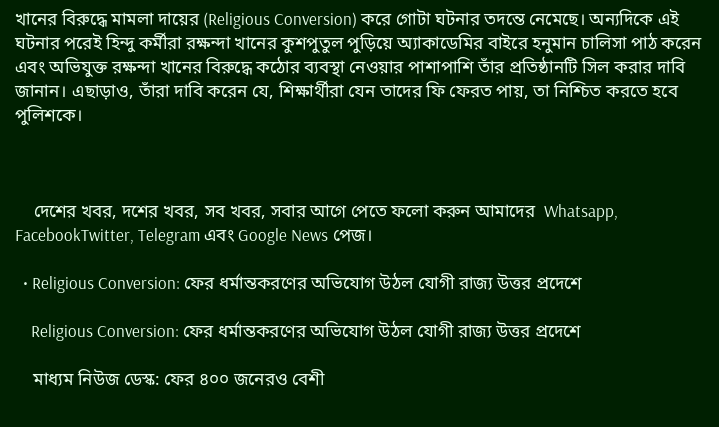খানের বিরুদ্ধে মামলা দায়ের (Religious Conversion) করে গোটা ঘটনার তদন্তে নেমেছে। অন্যদিকে এই ঘটনার পরেই হিন্দু কর্মীরা রক্ষন্দা খানের কুশপুতুল পুড়িয়ে অ্যাকাডেমির বাইরে হনুমান চালিসা পাঠ করেন এবং অভিযুক্ত রক্ষন্দা খানের বিরুদ্ধে কঠোর ব্যবস্থা নেওয়ার পাশাপাশি তাঁর প্রতিষ্ঠানটি সিল করার দাবি জানান। এছাড়াও, তাঁরা দাবি করেন যে, শিক্ষার্থীরা যেন তাদের ফি ফেরত পায়, তা নিশ্চিত করতে হবে পুলিশকে।



    দেশের খবর, দশের খবর, সব খবর, সবার আগে পেতে ফলো করুন আমাদের  Whatsapp, FacebookTwitter, Telegram এবং Google News পেজ।

  • Religious Conversion: ফের ধর্মান্তকরণের অভিযোগ উঠল যোগী রাজ্য উত্তর প্রদেশে

    Religious Conversion: ফের ধর্মান্তকরণের অভিযোগ উঠল যোগী রাজ্য উত্তর প্রদেশে

    মাধ্যম নিউজ ডেস্ক: ফের ৪০০ জনেরও বেশী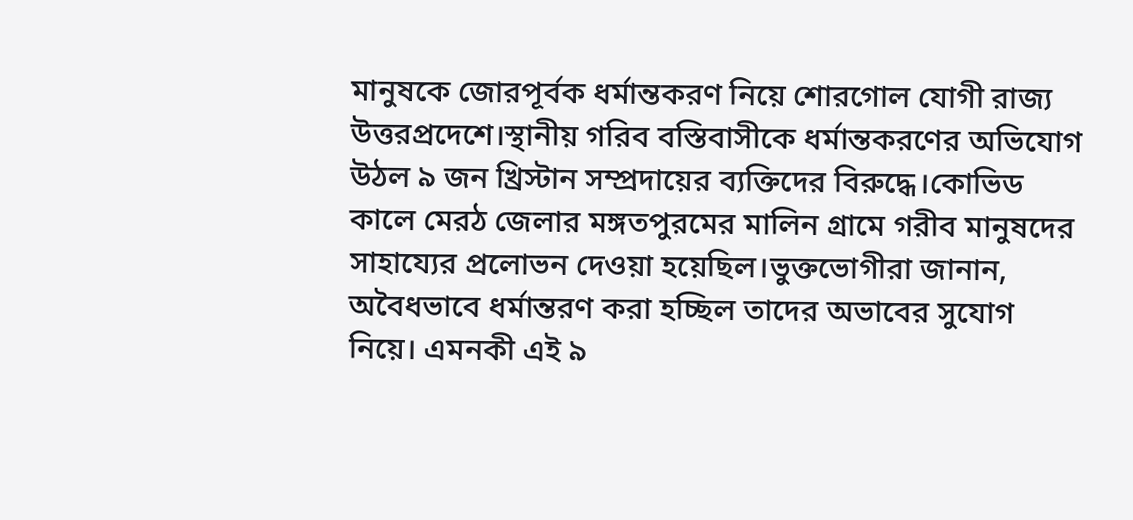মানুষকে জোরপূর্বক ধর্মান্তকরণ নিয়ে শোরগোল যোগী রাজ্য উত্তরপ্রদেশে।স্থানীয় গরিব বস্তিবাসীকে ধর্মান্তকরণের অভিযোগ উঠল ৯ জন খ্রিস্টান সম্প্রদায়ের ব্যক্তিদের বিরুদ্ধে।কোভিড কালে মেরঠ জেলার মঙ্গতপুরমের মালিন গ্রামে গরীব মানুষদের সাহায্যের প্রলোভন দেওয়া হয়েছিল।ভুক্তভোগীরা জানান, অবৈধভাবে ধর্মান্তরণ করা হচ্ছিল তাদের অভাবের সুযোগ নিয়ে। এমনকী এই ৯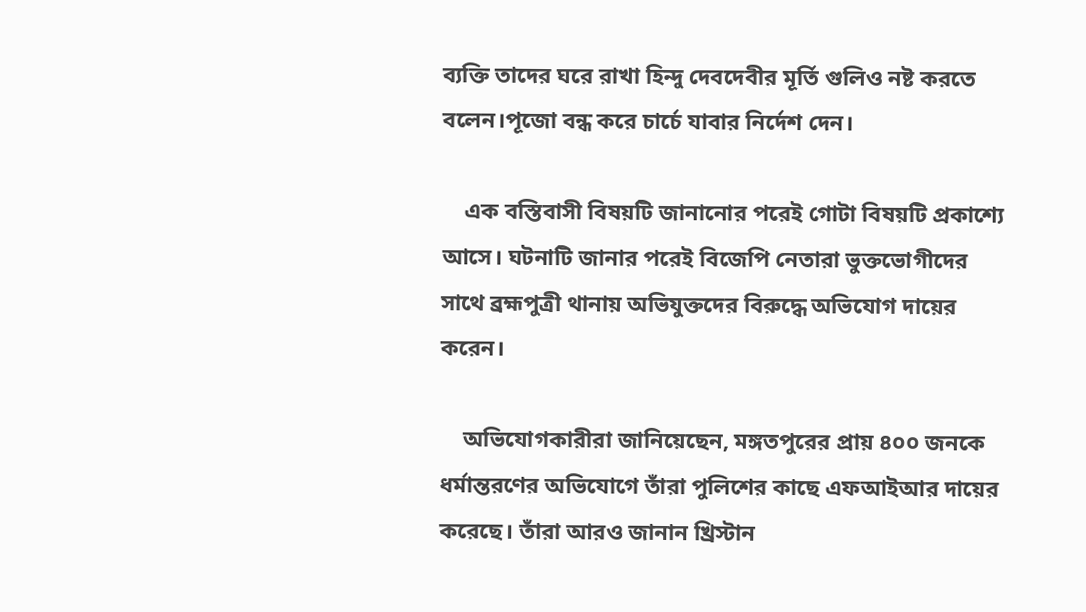ব্যক্তি তাদের ঘরে রাখা হিন্দু দেবদেবীর মূর্তি গুলিও নষ্ট করতে বলেন।পূজো বন্ধ করে চার্চে যাবার নির্দেশ দেন।

    এক বস্তিবাসী বিষয়টি জানানোর পরেই গোটা বিষয়টি প্রকাশ্যে আসে। ঘটনাটি জানার পরেই বিজেপি নেতারা ভুক্তভোগীদের সাথে ব্রহ্মপুত্রী থানায় অভিযুক্তদের বিরুদ্ধে অভিযোগ দায়ের করেন।

    অভিযোগকারীরা জানিয়েছেন, মঙ্গতপুরের প্রায় ৪০০ জনকে ধর্মান্তরণের অভিযোগে তাঁরা পুলিশের কাছে এফআইআর দায়ের করেছে। তাঁরা আরও জানান খ্রিস্টান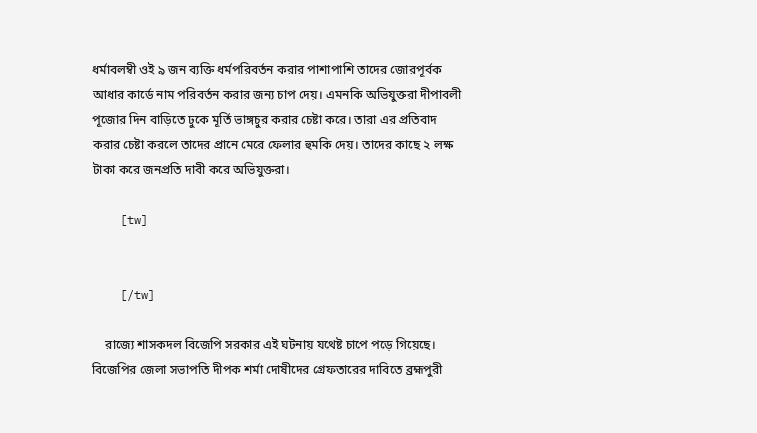ধর্মাবলম্বী ওই ৯ জন ব্যক্তি ধর্মপরিবর্তন করার পাশাপাশি তাদের জোরপূর্বক আধার কার্ডে নাম পরিবর্তন করার জন্য চাপ দেয়। এমনকি অভিযুক্তরা দীপাবলী পূজোর দিন বাড়িতে ঢুকে মূর্তি ভাঙ্গচুর করার চেষ্টা করে। তারা এর প্রতিবাদ করার চেষ্টা করলে তাদের প্রানে মেরে ফেলার হুমকি দেয়। তাদের কাছে ২ লক্ষ টাকা করে জনপ্রতি দাবী করে অভিযুক্তরা।

    [tw]


    [/tw]

    রাজ্যে শাসকদল বিজেপি সরকার এই ঘটনায় যথেষ্ট চাপে পড়ে গিয়েছে। বিজেপির জেলা সভাপতি দীপক শর্মা দোষীদের গ্রেফতারের দাবিতে ব্রহ্মপুরী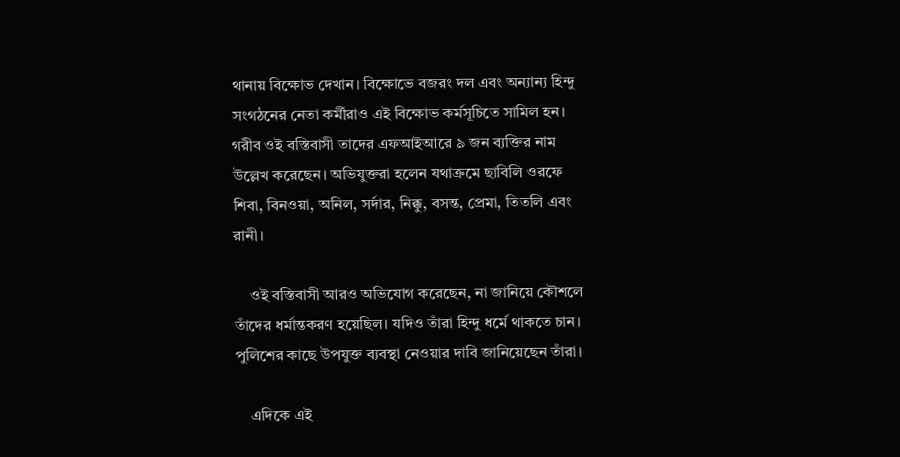থানায় বিক্ষোভ দেখান। বিক্ষোভে বজরং দল এবং অন্যান্য হিন্দু সংগঠনের নেতা কর্মীরাও এই বিক্ষোভ কর্মসূচিতে সামিল হন। গরীব ওই বস্তিবাসী তাদের এফআইআরে ৯ জন ব্যক্তির নাম উল্লেখ করেছেন। অভিযুক্তরা হলেন যথাক্রমে ছাবিলি ওরফে শিবা, বিনওয়া, অনিল, সর্দার, নিক্কু, বসন্ত, প্রেমা, তিতলি এবং রানী।

    ওই বস্তিবাসী আরও অভিযোগ করেছেন, না জানিয়ে কৌশলে তাঁদের ধর্মান্তকরণ হয়েছিল। যদিও তাঁরা হিন্দু ধর্মে থাকতে চান। পুলিশের কাছে উপযুক্ত ব্যবস্থা নেওয়ার দাবি জানিয়েছেন তাঁরা।

    এদিকে এই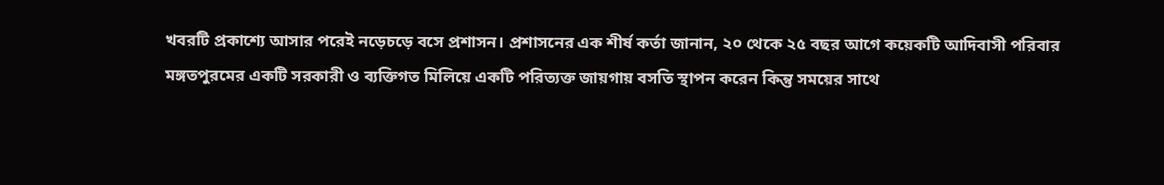খবরটি প্রকাশ্যে আসার পরেই নড়েচড়ে বসে প্রশাসন। প্রশাসনের এক শীর্ষ কর্তা জানান, ২০ থেকে ২৫ বছর আগে কয়েকটি আদিবাসী পরিবার মঙ্গতপুরমের একটি সরকারী ও ব্যক্তিগত মিলিয়ে একটি পরিত্যক্ত জায়গায় বসতি স্থাপন করেন কিন্তু সময়ের সাথে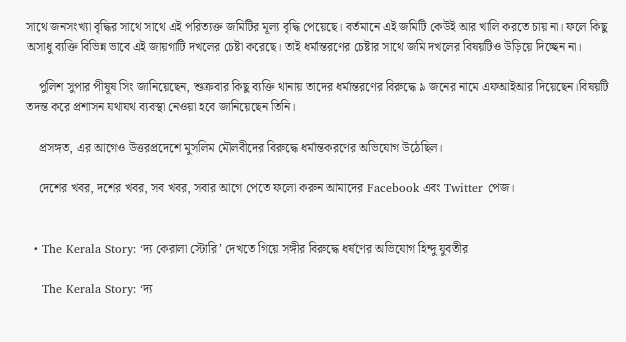সাথে জনসংখ্যা বৃদ্ধির সাথে সাথে এই পরিত্যক্ত জমিটির মূল্য বৃদ্ধি পেয়েছে। বর্তমানে এই জমিটি কেউই আর খালি করতে চায় না। ফলে কিছু অসাধু ব্যক্তি বিভিন্ন ভাবে এই জায়গাটি দখলের চেষ্টা করেছে। তাই ধর্মান্তরণের চেষ্টার সাথে জমি দখলের বিষয়টিও উড়িয়ে দিচ্ছেন না।

    পুলিশ সুপার পীষূষ সিং জানিয়েছেন, শুক্রবার কিছু ব্যক্তি থানায় তাদের ধর্মান্তরণের বিরুদ্ধে ৯ জনের নামে এফআইআর দিয়েছেন।বিষয়টি তদন্ত করে প্রশাসন যথাযথ ব্যবস্থা নেওয়া হবে জানিয়েছেন তিনি।

    প্রসঙ্গত, এর আগেও উত্তরপ্রদেশে মুসলিম মৌলবীদের বিরুদ্ধে ধর্মান্তকরণের অভিযোগ উঠেছিল।

    দেশের খবর, দশের খবর, সব খবর, সবার আগে পেতে ফলো করুন আমাদের Facebook এবং Twitter পেজ।


  • The Kerala Story: ‘দ্য কেরালা স্টোরি’ দেখতে গিয়ে সঙ্গীর বিরুদ্ধে ধর্ষণের অভিযোগ হিন্দু যুবতীর

    The Kerala Story: ‘দ্য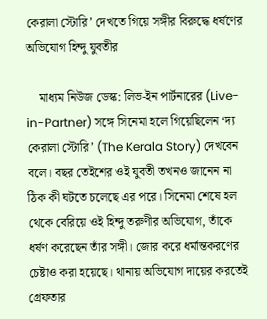কেরালা স্টোরি’ দেখতে গিয়ে সঙ্গীর বিরুদ্ধে ধর্ষণের অভিযোগ হিন্দু যুবতীর

    মাধ্যম নিউজ ডেস্ক: লিভ-ইন পার্টনারের (Live-in-Partner) সঙ্গে সিনেমা হলে গিয়েছিলেন ‘দ্য কেরালা স্টোরি’ (The Kerala Story) দেখবেন বলে। বছর তেইশের ওই যুবতী তখনও জানেন না ঠিক কী ঘটতে চলেছে এর পরে। সিনেমা শেষে হল থেকে বেরিয়ে ওই হিন্দু তরুণীর অভিযোগ, তাঁকে ধর্ষণ করেছেন তাঁর সঙ্গী। জোর করে ধর্মান্তকরণের চেষ্টাও করা হয়েছে। থানায় অভিযোগ দায়ের করতেই গ্রেফতার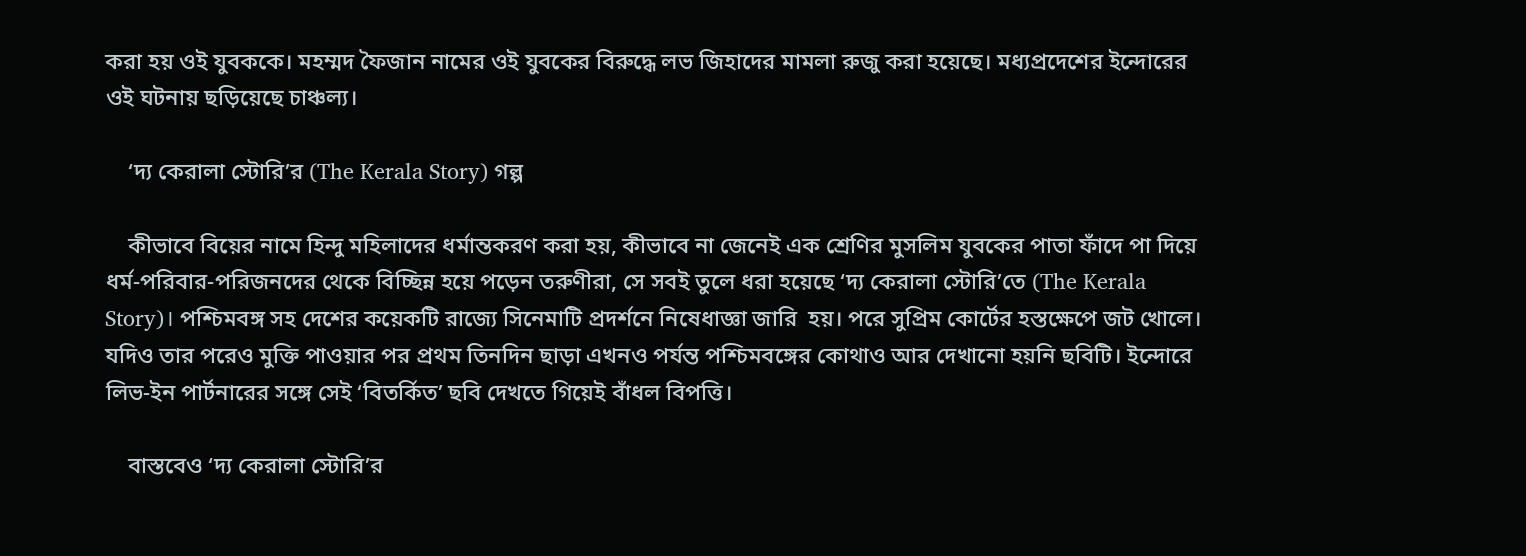করা হয় ওই যুবককে। মহম্মদ ফৈজান নামের ওই যুবকের বিরুদ্ধে লভ জিহাদের মামলা রুজু করা হয়েছে। মধ্যপ্রদেশের ইন্দোরের ওই ঘটনায় ছড়িয়েছে চাঞ্চল্য।

    ‘দ্য কেরালা স্টোরি’র (The Kerala Story) গল্প

    কীভাবে বিয়ের নামে হিন্দু মহিলাদের ধর্মান্তকরণ করা হয়, কীভাবে না জেনেই এক শ্রেণির মুসলিম যুবকের পাতা ফাঁদে পা দিয়ে ধর্ম-পরিবার-পরিজনদের থেকে বিচ্ছিন্ন হয়ে পড়েন তরুণীরা, সে সবই তুলে ধরা হয়েছে ‘দ্য কেরালা স্টোরি’তে (The Kerala Story)। পশ্চিমবঙ্গ সহ দেশের কয়েকটি রাজ্যে সিনেমাটি প্রদর্শনে নিষেধাজ্ঞা জারি  হয়। পরে সুপ্রিম কোর্টের হস্তক্ষেপে জট খোলে। যদিও তার পরেও মুক্তি পাওয়ার পর প্রথম তিনদিন ছাড়া এখনও পর্যন্ত পশ্চিমবঙ্গের কোথাও আর দেখানো হয়নি ছবিটি। ইন্দোরে লিভ-ইন পার্টনারের সঙ্গে সেই ‘বিতর্কিত’ ছবি দেখতে গিয়েই বাঁধল বিপত্তি।

    বাস্তবেও ‘দ্য কেরালা স্টোরি’র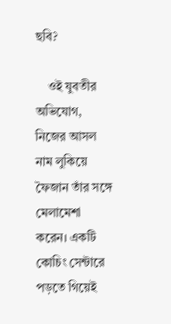ছবি?

    ওই যুবতীর অভিযোগ, নিজের আসল নাম লুকিয়ে ফৈজান তাঁর সঙ্গে মেলামেশা করেন। একটি কোচিং সেন্টারে পড়তে গিয়েই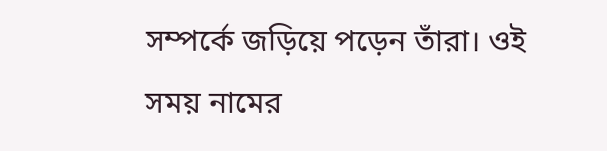সম্পর্কে জড়িয়ে পড়েন তাঁরা। ওই সময় নামের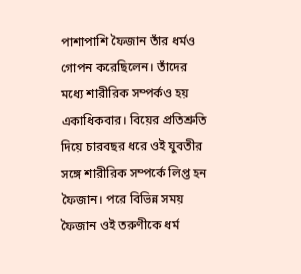পাশাপাশি ফৈজান তাঁর ধর্মও গোপন করেছিলেন। তাঁদের মধ্যে শারীরিক সম্পর্কও হয় একাধিকবার। বিয়ের প্রতিশ্রুতি দিয়ে চারবছর ধরে ওই যুবতীর সঙ্গে শারীরিক সম্পর্কে লিপ্ত হন ফৈজান। পরে বিভিন্ন সময় ফৈজান ওই তরুণীকে ধর্ম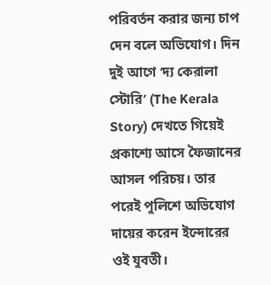পরিবর্তন করার জন্য চাপ দেন বলে অভিযোগ। দিন দুই আগে ‘দ্য কেরালা স্টোরি’ (The Kerala Story) দেখতে গিয়েই প্রকাশ্যে আসে ফৈজানের আসল পরিচয়। তার পরেই পুলিশে অভিযোগ দায়ের করেন ইন্দোরের ওই যুবতী।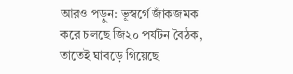আরও পড়ুন: ভূস্বর্গে জাঁকজমক করে চলছে জি২০ পর্যটন বৈঠক, তাতেই ঘাবড়ে গিয়েছে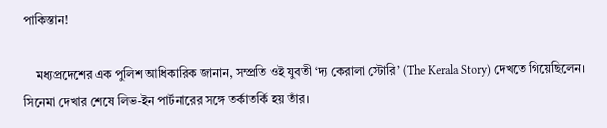পাকিস্তান!

    মধ্যপ্রদেশের এক পুলিশ আধিকারিক জানান, সম্প্রতি ওই যুবতী ‘দ্য কেরালা স্টোরি’ (The Kerala Story) দেখতে গিয়েছিলেন। সিনেমা দেখার শেষে লিভ-ইন পার্টনারের সঙ্গে তর্কাতর্কি হয় তাঁর।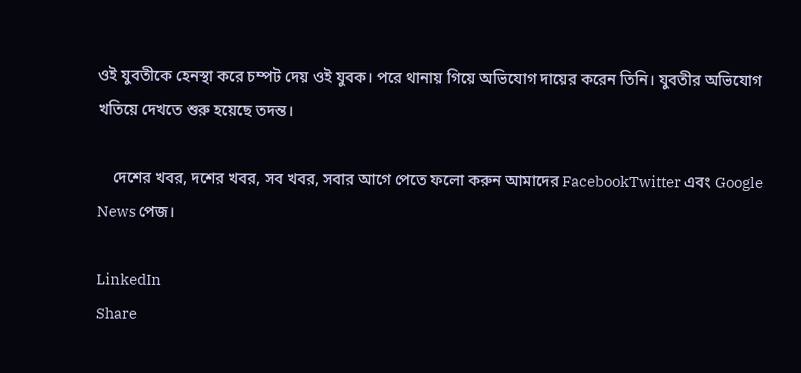ওই যুবতীকে হেনস্থা করে চম্পট দেয় ওই যুবক। পরে থানায় গিয়ে অভিযোগ দায়ের করেন তিনি। যুবতীর অভিযোগ খতিয়ে দেখতে শুরু হয়েছে তদন্ত।

    দেশের খবর, দশের খবর, সব খবর, সবার আগে পেতে ফলো করুন আমাদের FacebookTwitter এবং Google News পেজ।

LinkedIn
Share